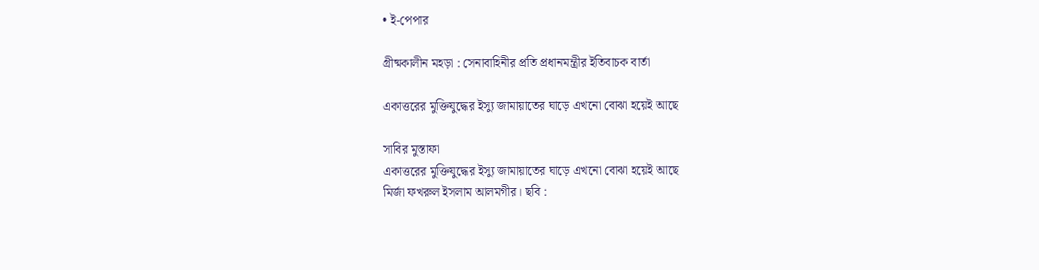• ই-পেপার

গ্রীষ্মকালীন মহড়া : সেনাবাহিনীর প্রতি প্রধানমন্ত্রীর ইতিবাচক বার্তা

একাত্তরের মুক্তিযুদ্ধের ইস্যু জামায়াতের ঘাড়ে এখনো বোঝা হয়েই আছে

সাবির মুস্তাফা
একাত্তরের মুক্তিযুদ্ধের ইস্যু জামায়াতের ঘাড়ে এখনো বোঝা হয়েই আছে
মির্জা ফখরুল ইসলাম আলমগীর। ছবি :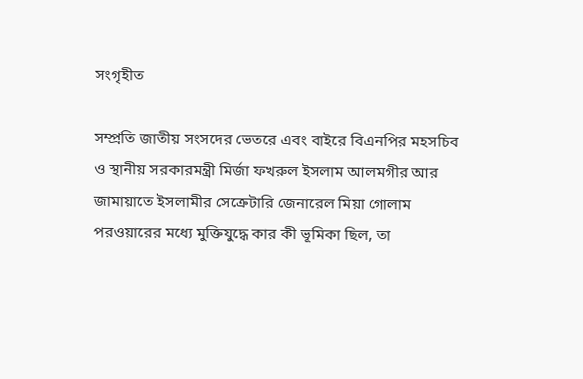সংগৃহীত

সম্প্রতি জাতীয় সংসদের ভেতরে এবং বাইরে বিএনপির মহসচিব ও স্থানীয় সরকারমন্ত্রী মির্জা ফখরুল ইসলাম আলমগীর আর জামায়াতে ইসলামীর সেক্রেটারি জেনারেল মিয়া গোলাম পরওয়ারের মধ্যে মুক্তিযুদ্ধে কার কী ভূমিকা ছিল, তা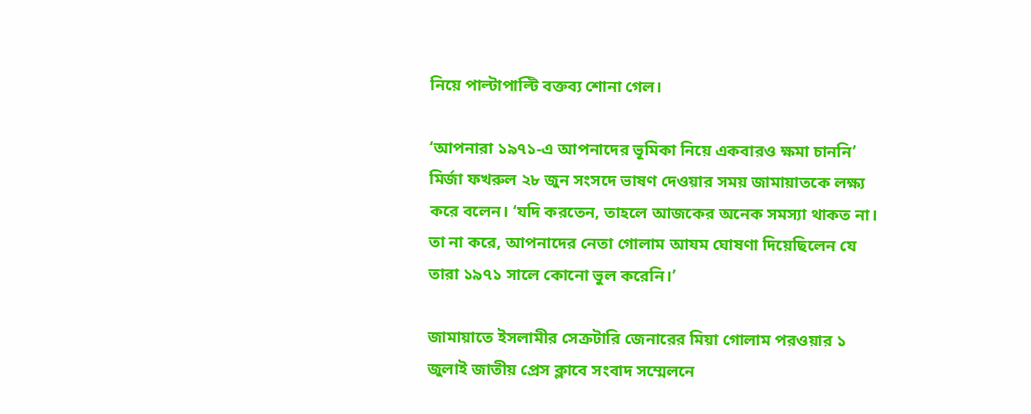নিয়ে পাল্টাপাল্টি বক্তব্য শোনা গেল।

‘আপনারা ১৯৭১-এ আপনাদের ভূমিকা নিয়ে একবারও ক্ষমা চাননি’ মির্জা ফখরুল ২৮ জুন সংসদে ভাষণ দেওয়ার সময় জামায়াতকে লক্ষ্য করে বলেন। ‘যদি করতেন, তাহলে আজকের অনেক সমস্যা থাকত না। তা না করে, আপনাদের নেতা গোলাম আযম ঘোষণা দিয়েছিলেন যে তারা ১৯৭১ সালে কোনো ভুল করেনি।’

জামায়াতে ইসলামীর সেক্রটারি জেনারের মিয়া গোলাম পরওয়ার ১ জুলাই জাতীয় প্রেস ক্লাবে সংবাদ সম্মেলনে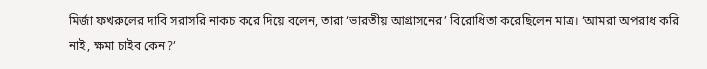মির্জা ফখরুলের দাবি সরাসরি নাকচ করে দিয়ে বলেন, তারা ‘ভারতীয় আগ্রাসনের’ বিরোধিতা করেছিলেন মাত্র। ‘আমরা অপরাধ করি নাই, ক্ষমা চাইব কেন?’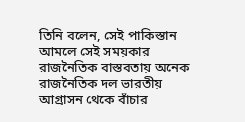তিনি বলেন, সেই পাকিস্তান আমলে সেই সময়কার রাজনৈতিক বাস্তবতায় অনেক রাজনৈতিক দল ভারতীয় আগ্রাসন থেকে বাঁচার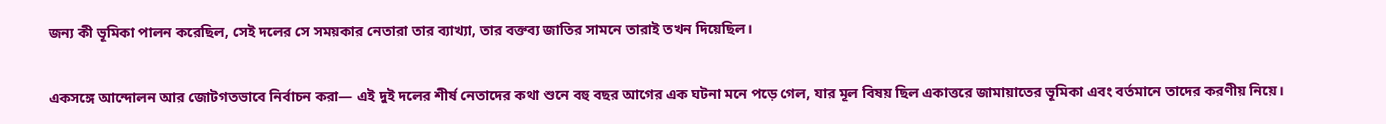জন্য কী ভূমিকা পালন করেছিল, সেই দলের সে সময়কার নেতারা তার ব্যাখ্যা, তার বক্তব্য জাতির সামনে তারাই তখন দিয়েছিল।

একসঙ্গে আন্দোলন আর জোটগতভাবে নির্বাচন করা— এই দুই দলের শীর্ষ নেতাদের কথা শুনে বহু বছর আগের এক ঘটনা মনে পড়ে গেল, যার মূল বিষয় ছিল একাত্তরে জামায়াতের ভূমিকা এবং বর্তমানে তাদের করণীয় নিয়ে।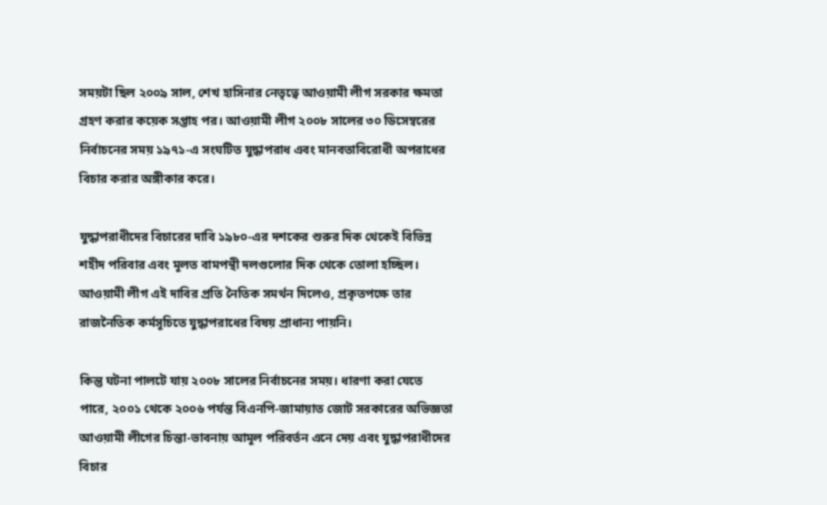সময়টা ছিল ২০০৯ সাল, শেখ হাসিনার নেতৃত্বে আওয়ামী লীগ সরকার ক্ষমতা গ্রহণ করার কয়েক সপ্তাহ পর। আওয়ামী লীগ ২০০৮ সালের ৩০ ডিসেম্বরের নির্বাচনের সময় ১৯৭১-এ সংঘটিত যুদ্ধাপরাধ এবং মানবতাবিরোধী অপরাধের বিচার করার অঙ্গীকার করে।

যুদ্ধাপরাধীদের বিচারের দাবি ১৯৮০-এর দশকের শুরুর দিক থেকেই বিভিন্ন শহীদ পরিবার এবং মূলত বামপন্থী দলগুলোর দিক থেকে তোলা হচ্ছিল। আওয়ামী লীগ এই দাবির প্রতি নৈতিক সমর্থন দিলেও, প্রকৃতপক্ষে তার রাজনৈতিক কর্মসূচিতে যুদ্ধাপরাধের বিষয় প্রাধান্য পায়নি।

কিন্তু ঘটনা পালটে যায় ২০০৮ সালের নির্বাচনের সময়। ধারণা করা যেতে পারে, ২০০১ থেকে ২০০৬ পর্যন্ত বিএনপি-জামায়াত জোট সরকারের অভিজ্ঞতা আওয়ামী লীগের চিন্তা-ভাবনায় আমূল পরিবর্তন এনে দেয় এবং যুদ্ধাপরাধীদের বিচার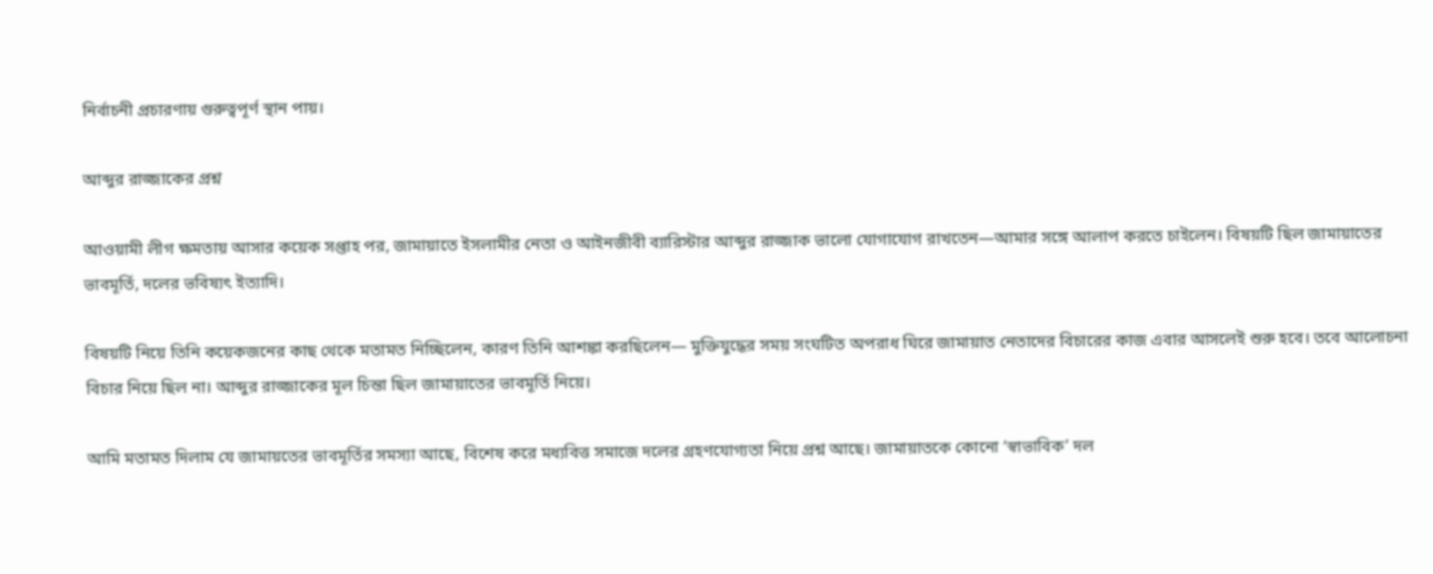নির্বাচনী প্রচারণায় গুরুত্বপূর্ণ স্থান পায়।

আব্দুর রাজ্জাকের প্রশ্ন

আওয়ামী লীগ ক্ষমতায় আসার কয়েক সপ্তাহ পর, জামায়াতে ইসলামীর নেতা ও আইনজীবী ব্যারিস্টার আব্দুর রাজ্জাক ভালো যোগাযোগ রাখতেন—আমার সঙ্গে আলাপ করতে চাইলেন। বিষয়টি ছিল জামায়াতের ভাবমূর্তি, দলের ভবিষ্যৎ ইত্যাদি।

বিষয়টি নিয়ে তিনি কয়েকজনের কাছ থেকে মতামত নিচ্ছিলেন, কারণ তিনি আশঙ্কা করছিলেন— মুক্তিযুদ্ধের সময় সংঘটিত অপরাধ ঘিরে জামায়াত নেতাদের বিচারের কাজ এবার আসলেই শুরু হবে। তবে আলোচনা বিচার নিয়ে ছিল না। আব্দুর রাজ্জাকের মূল চিন্তা ছিল জামায়াতের ভাবমূর্তি নিয়ে।

আমি মতামত দিলাম যে জামায়তের ভাবমূর্তির সমস্যা আছে, বিশেষ করে মধ্যবিত্ত সমাজে দলের গ্রহণযোগ্যতা নিয়ে প্রশ্ন আছে। জামায়াতকে কোনো ‘স্বাভাবিক’ দল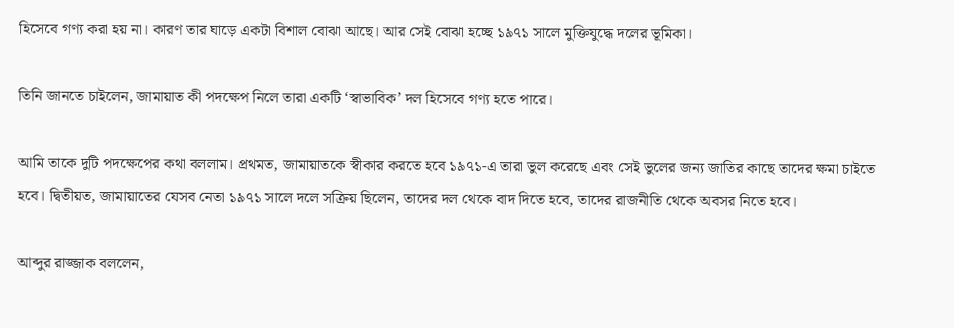হিসেবে গণ্য করা হয় না। কারণ তার ঘাড়ে একটা বিশাল বোঝা আছে। আর সেই বোঝা হচ্ছে ১৯৭১ সালে মুক্তিযুদ্ধে দলের ভূমিকা।

তিনি জানতে চাইলেন, জামায়াত কী পদক্ষেপ নিলে তারা একটি ‘স্বাভাবিক’ দল হিসেবে গণ্য হতে পারে।

আমি তাকে দুটি পদক্ষেপের কথা বললাম। প্রথমত, জামায়াতকে স্বীকার করতে হবে ১৯৭১-এ তারা ভুল করেছে এবং সেই ভুলের জন্য জাতির কাছে তাদের ক্ষমা চাইতে হবে। দ্বিতীয়ত, জামায়াতের যেসব নেতা ১৯৭১ সালে দলে সক্রিয় ছিলেন, তাদের দল থেকে বাদ দিতে হবে, তাদের রাজনীতি থেকে অবসর নিতে হবে।

আব্দুর রাজ্জাক বললেন,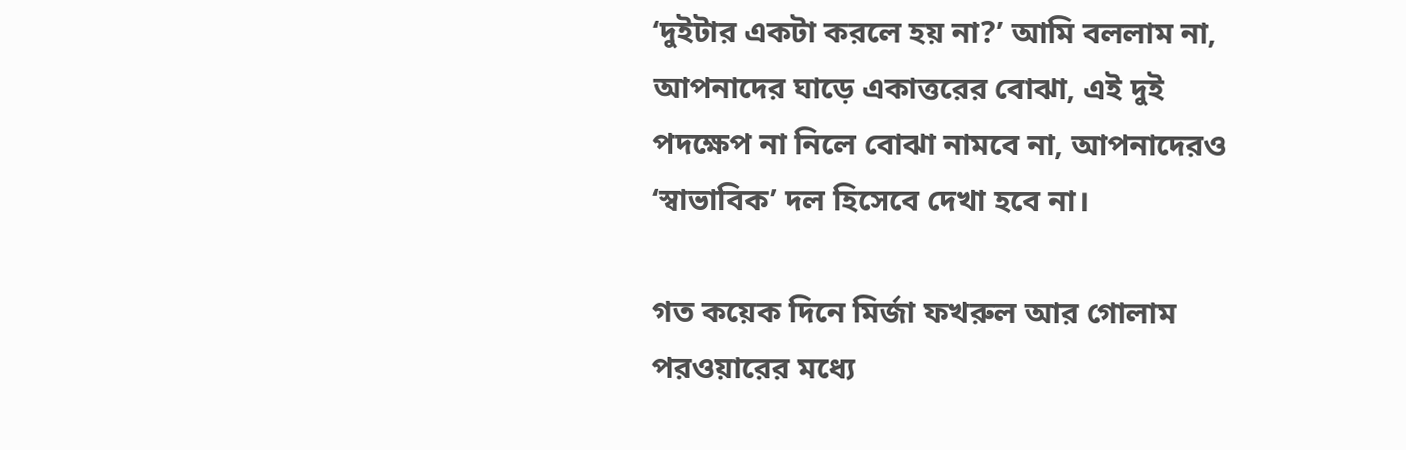‘দুইটার একটা করলে হয় না?’ আমি বললাম না, আপনাদের ঘাড়ে একাত্তরের বোঝা, এই দুই পদক্ষেপ না নিলে বোঝা নামবে না, আপনাদেরও ‘স্বাভাবিক’ দল হিসেবে দেখা হবে না।

গত কয়েক দিনে মির্জা ফখরুল আর গোলাম পরওয়ারের মধ্যে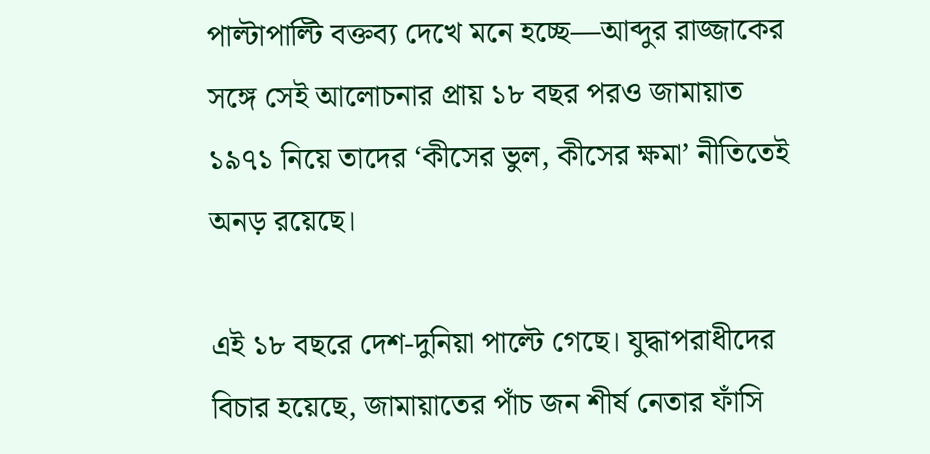পাল্টাপাল্টি বক্তব্য দেখে মনে হচ্ছে—আব্দুর রাজ্জাকের সঙ্গে সেই আলোচনার প্রায় ১৮ বছর পরও জামায়াত ১৯৭১ নিয়ে তাদের ‘কীসের ভুল, কীসের ক্ষমা’ নীতিতেই অনড় রয়েছে।

এই ১৮ বছরে দেশ-দুনিয়া পাল্টে গেছে। যুদ্ধাপরাধীদের বিচার হয়েছে, জামায়াতের পাঁচ জন শীর্ষ নেতার ফাঁসি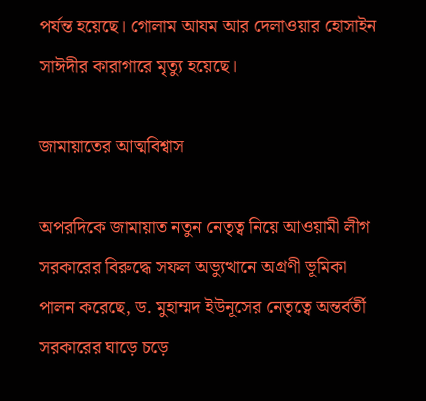পর্যন্ত হয়েছে। গোলাম আযম আর দেলাওয়ার হোসাইন সাঈদীর কারাগারে মৃত্যু হয়েছে।

জামায়াতের আত্মবিশ্বাস

অপরদিকে জামায়াত নতুন নেতৃত্ব নিয়ে আওয়ামী লীগ সরকারের বিরুদ্ধে সফল অভ্যুত্থানে অগ্রণী ভূমিকা পালন করেছে, ড. মুহাম্মদ ইউনূসের নেতৃত্বে অন্তর্বর্তী সরকারের ঘাড়ে চড়ে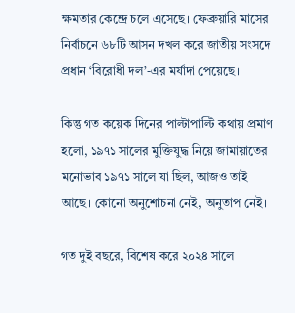ক্ষমতার কেন্দ্রে চলে এসেছে। ফেব্রুয়ারি মাসের নির্বাচনে ৬৮টি আসন দখল করে জাতীয় সংসদে প্রধান ‘বিরোধী দল’-এর মর্যাদা পেয়েছে।

কিন্তু গত কয়েক দিনের পাল্টাপাল্টি কথায় প্রমাণ হলো, ১৯৭১ সালের মুক্তিযুদ্ধ নিয়ে জামায়াতের মনোভাব ১৯৭১ সালে যা ছিল, আজও তাই আছে। কোনো অনুশোচনা নেই, অনুতাপ নেই।

গত দুই বছরে, বিশেষ করে ২০২৪ সালে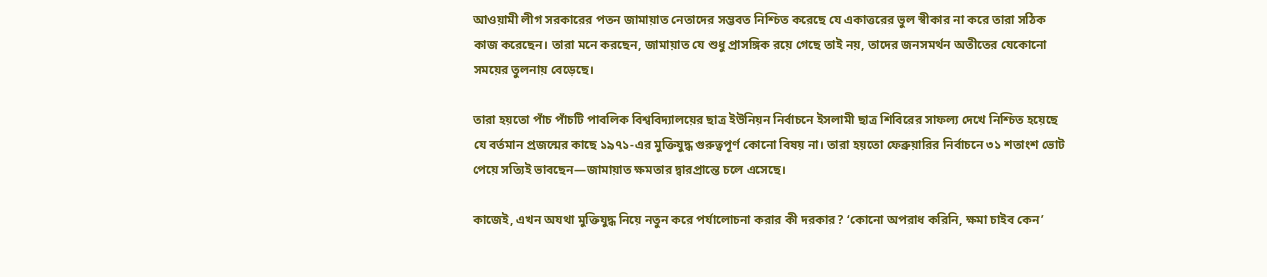আওয়ামী লীগ সরকারের পতন জামায়াত নেতাদের সম্ভবত নিশ্চিত করেছে যে একাত্তরের ভুল স্বীকার না করে তারা সঠিক কাজ করেছেন। তারা মনে করছেন, জামায়াত যে শুধু প্রাসঙ্গিক রয়ে গেছে তাই নয়, তাদের জনসমর্থন অতীতের যেকোনো সময়ের তুলনায় বেড়েছে।

তারা হয়তো পাঁচ পাঁচটি পাবলিক বিশ্ববিদ্যালয়ের ছাত্র ইউনিয়ন নির্বাচনে ইসলামী ছাত্র শিবিরের সাফল্য দেখে নিশ্চিত হয়েছে যে বর্তমান প্রজন্মের কাছে ১৯৭১-এর মুক্তিযুদ্ধ গুরুত্বপূর্ণ কোনো বিষয় না। তারা হয়তো ফেব্রুয়ারির নির্বাচনে ৩১ শতাংশ ভোট পেয়ে সত্যিই ভাবছেন—জামায়াত ক্ষমতার দ্বারপ্রান্তে চলে এসেছে।

কাজেই, এখন অযথা মুক্তিযুদ্ধ নিয়ে নতুন করে পর্যালোচনা করার কী দরকার? ‘কোনো অপরাধ করিনি, ক্ষমা চাইব কেন’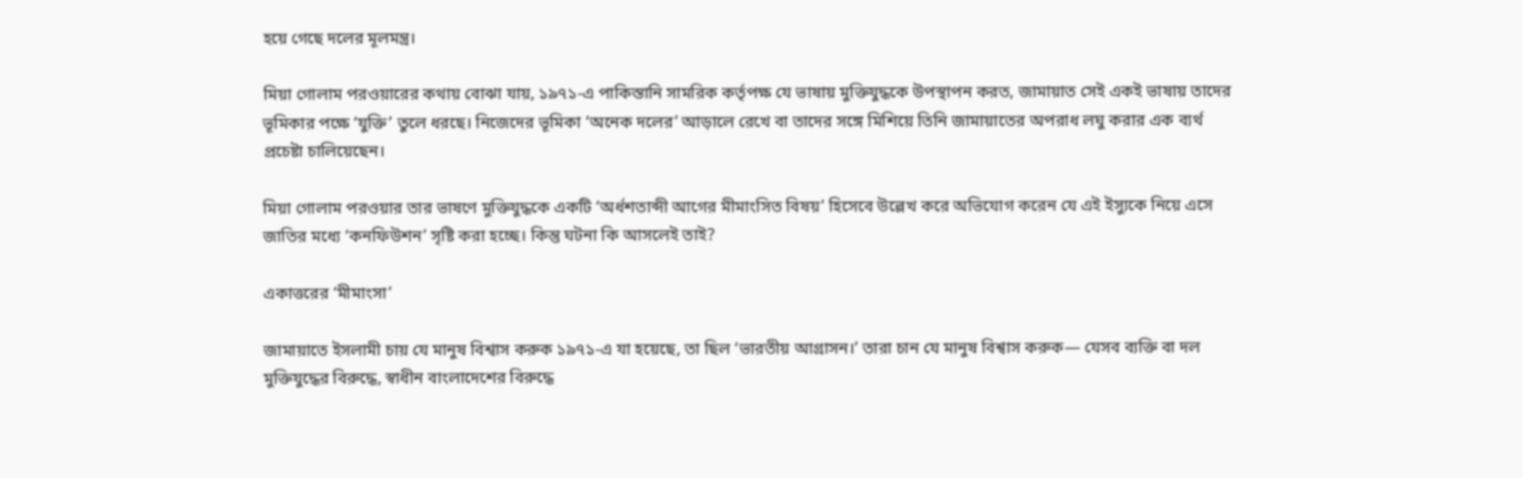হয়ে গেছে দলের মূলমন্ত্র।

মিয়া গোলাম পরওয়ারের কথায় বোঝা যায়, ১৯৭১-এ পাকিস্তানি সামরিক কর্তৃপক্ষ যে ভাষায় মুক্তিযুদ্ধকে উপস্থাপন করত, জামায়াত সেই একই ভাষায় তাদের ভূমিকার পক্ষে ‘যুক্তি’ তুলে ধরছে। নিজেদের ভূমিকা ‘অনেক দলের’ আড়ালে রেখে বা তাদের সঙ্গে মিশিয়ে তিনি জামায়াতের অপরাধ লঘু করার এক ব্যর্থ প্রচেষ্টা চালিয়েছেন।

মিয়া গোলাম পরওয়ার তার ভাষণে মুক্তিযুদ্ধকে একটি ‘অর্ধশতাব্দী আগের মীমাংসিত বিষয়’ হিসেবে উল্লেখ করে অভিযোগ করেন যে এই ইস্যুকে নিয়ে এসে জাতির মধ্যে ‘কনফিউশন’ সৃষ্টি করা হচ্ছে। কিন্তু ঘটনা কি আসলেই তাই?

একাত্তরের ‘মীমাংসা’

জামায়াতে ইসলামী চায় যে মানুষ বিশ্বাস করুক ১৯৭১-এ যা হয়েছে, তা ছিল ‘ভারতীয় আগ্রাসন।’ তারা চান যে মানুষ বিশ্বাস করুক— যেসব ব্যক্তি বা দল মুক্তিযুদ্ধের বিরুদ্ধে, স্বাধীন বাংলাদেশের বিরুদ্ধে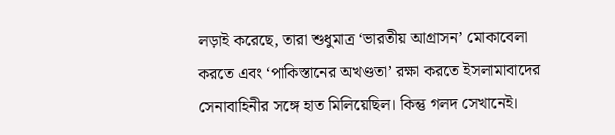লড়াই করেছে, তারা শুধুমাত্র ‘ভারতীয় আগ্রাসন’ মোকাবেলা করতে এবং ‘পাকিস্তানের অখণ্ডতা’ রক্ষা করতে ইসলামাবাদের সেনাবাহিনীর সঙ্গে হাত মিলিয়েছিল। কিন্তু গলদ সেখানেই।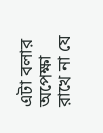এটা বলার অপেক্ষা রাখে না যে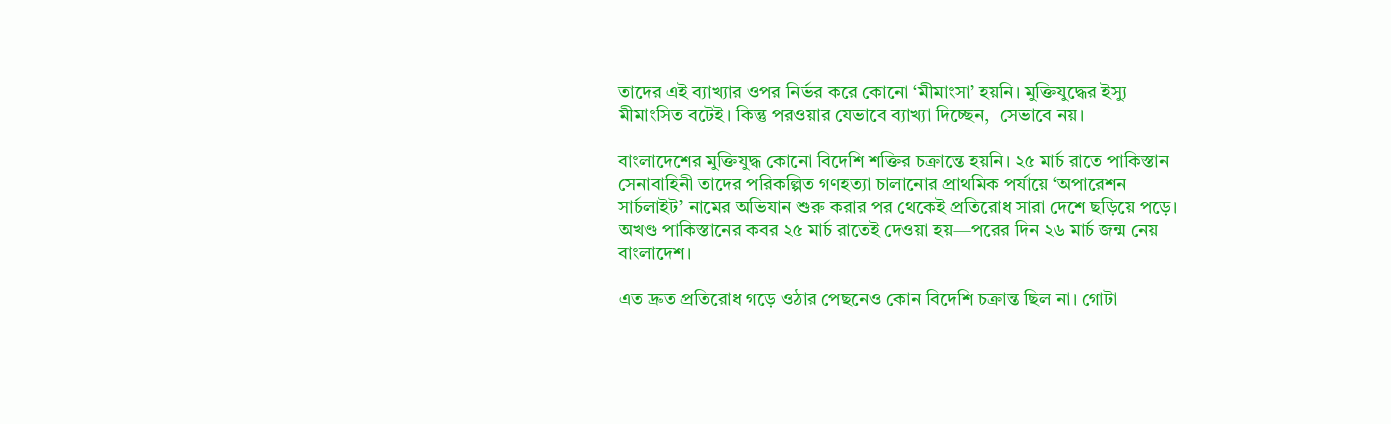তাদের এই ব্যাখ্যার ওপর নির্ভর করে কোনো ‘মীমাংসা’ হয়নি। মুক্তিযুদ্ধের ইস্যু মীমাংসিত বটেই। কিন্তু পরওয়ার যেভাবে ব্যাখ্যা দিচ্ছেন,  সেভাবে নয়।

বাংলাদেশের মুক্তিযুদ্ধ কোনো বিদেশি শক্তির চক্রান্তে হয়নি। ২৫ মার্চ রাতে পাকিস্তান সেনাবাহিনী তাদের পরিকল্পিত গণহত্যা চালানোর প্রাথমিক পর্যায়ে ‘অপারেশন সার্চলাইট’ নামের অভিযান শুরু করার পর থেকেই প্রতিরোধ সারা দেশে ছড়িয়ে পড়ে। অখণ্ড পাকিস্তানের কবর ২৫ মার্চ রাতেই দেওয়া হয়—পরের দিন ২৬ মার্চ জন্ম নেয় বাংলাদেশ।

এত দ্রুত প্রতিরোধ গড়ে ওঠার পেছনেও কোন বিদেশি চক্রান্ত ছিল না। গোটা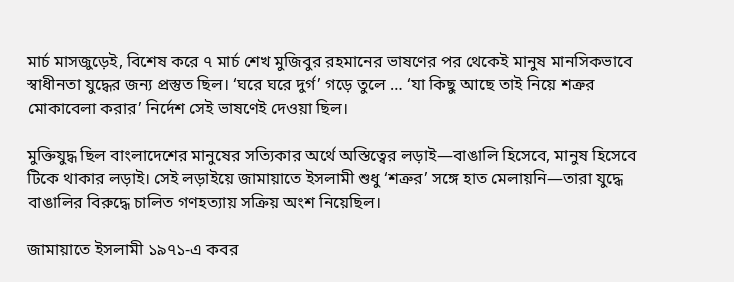মার্চ মাসজুড়েই, বিশেষ করে ৭ মার্চ শেখ মুজিবুর রহমানের ভাষণের পর থেকেই মানুষ মানসিকভাবে স্বাধীনতা যুদ্ধের জন্য প্রস্তুত ছিল। ‘ঘরে ঘরে দুর্গ’ গড়ে তুলে … ‘যা কিছু আছে তাই নিয়ে শত্রুর মোকাবেলা করার’ নির্দেশ সেই ভাষণেই দেওয়া ছিল।

মুক্তিযুদ্ধ ছিল বাংলাদেশের মানুষের সত্যিকার অর্থে অস্তিত্বের লড়াই—বাঙালি হিসেবে, মানুষ হিসেবে টিকে থাকার লড়াই। সেই লড়াইয়ে জামায়াতে ইসলামী শুধু ‘শত্রুর’ সঙ্গে হাত মেলায়নি—তারা যুদ্ধে বাঙালির বিরুদ্ধে চালিত গণহত্যায় সক্রিয় অংশ নিয়েছিল।

জামায়াতে ইসলামী ১৯৭১-এ কবর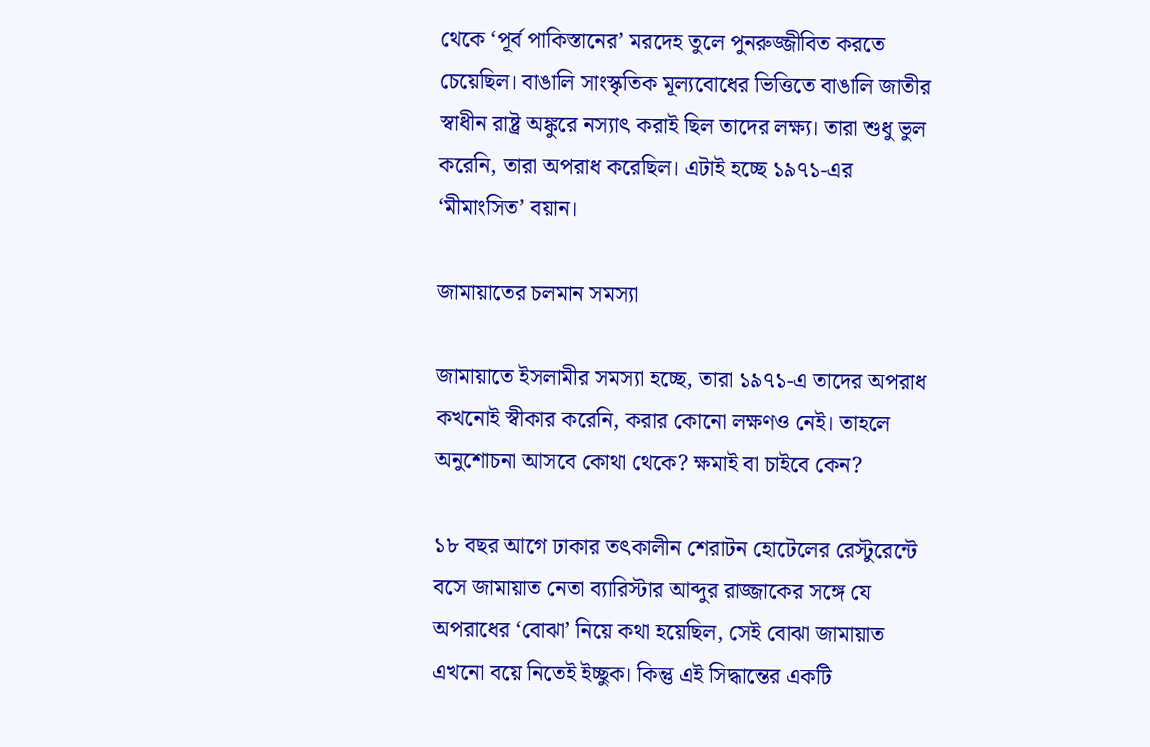থেকে ‘পূর্ব পাকিস্তানের’ মরদেহ তুলে পুনরুজ্জীবিত করতে চেয়েছিল। বাঙালি সাংস্কৃতিক মূল্যবোধের ভিত্তিতে বাঙালি জাতীর স্বাধীন রাষ্ট্র অঙ্কুরে নস্যাৎ করাই ছিল তাদের লক্ষ্য। তারা শুধু ভুল করেনি, তারা অপরাধ করেছিল। এটাই হচ্ছে ১৯৭১-এর ‘মীমাংসিত’ বয়ান।

জামায়াতের চলমান সমস্যা

জামায়াতে ইসলামীর সমস্যা হচ্ছে, তারা ১৯৭১-এ তাদের অপরাধ কখনোই স্বীকার করেনি, করার কোনো লক্ষণও নেই। তাহলে অনুশোচনা আসবে কোথা থেকে? ক্ষমাই বা চাইবে কেন?

১৮ বছর আগে ঢাকার তৎকালীন শেরাটন হোটেলের রেস্টুরেন্টে বসে জামায়াত নেতা ব্যারিস্টার আব্দুর রাজ্জাকের সঙ্গে যে অপরাধের ‘বোঝা’ নিয়ে কথা হয়েছিল, সেই বোঝা জামায়াত এখনো বয়ে নিতেই ইচ্ছুক। কিন্তু এই সিদ্ধান্তের একটি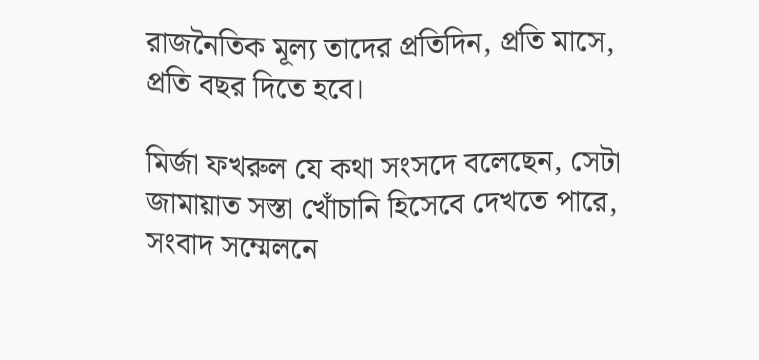রাজনৈতিক মূল্য তাদের প্রতিদিন, প্রতি মাসে, প্রতি বছর দিতে হবে।

মির্জা ফখরুল যে কথা সংসদে বলেছেন, সেটা জামায়াত সস্তা খোঁচানি হিসেবে দেখতে পারে, সংবাদ সম্মেলনে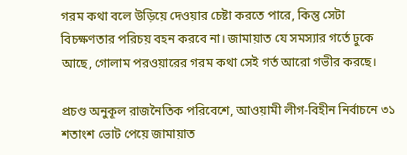গরম কথা বলে উড়িয়ে দেওয়ার চেষ্টা করতে পারে, কিন্তু সেটা বিচক্ষণতার পরিচয় বহন করবে না। জামায়াত যে সমস্যার গর্তে ঢুকে আছে, গোলাম পরওয়ারের গরম কথা সেই গর্ত আরো গভীর করছে।

প্রচণ্ড অনুকূল রাজনৈতিক পরিবেশে, আওয়ামী লীগ-বিহীন নির্বাচনে ৩১ শতাংশ ভোট পেয়ে জামায়াত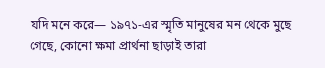যদি মনে করে— ১৯৭১-এর স্মৃতি মানুষের মন থেকে মুছে গেছে, কোনো ক্ষমা প্রার্থনা ছাড়াই তারা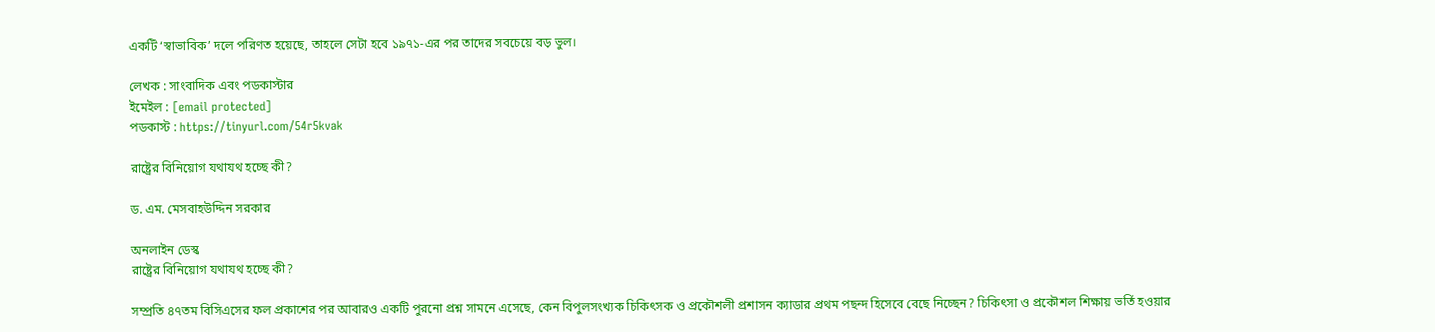একটি ‘স্বাভাবিক’ দলে পরিণত হয়েছে, তাহলে সেটা হবে ১৯৭১-এর পর তাদের সবচেয়ে বড় ভুল।

লেখক : সাংবাদিক এবং পডকাস্টার
ইমেইল : [email protected]
পডকাস্ট : https://tinyurl.com/54r5kvak

রাষ্ট্রের বিনিয়োগ যথাযথ হচ্ছে কী?

ড. এম. মেসবাহউদ্দিন সরকার

অনলাইন ডেস্ক
রাষ্ট্রের বিনিয়োগ যথাযথ হচ্ছে কী?

সম্প্রতি ৪৭তম বিসিএসের ফল প্রকাশের পর আবারও একটি পুরনো প্রশ্ন সামনে এসেছে, কেন বিপুলসংখ্যক চিকিৎসক ও প্রকৌশলী প্রশাসন ক্যাডার প্রথম পছন্দ হিসেবে বেছে নিচ্ছেন? চিকিৎসা ও প্রকৌশল শিক্ষায় ভর্তি হওয়ার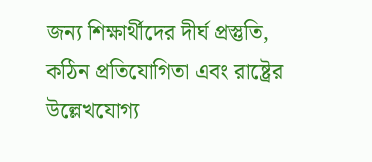জন্য শিক্ষার্থীদের দীর্ঘ প্রস্তুতি, কঠিন প্রতিযোগিতা এবং রাষ্ট্রের উল্লেখযোগ্য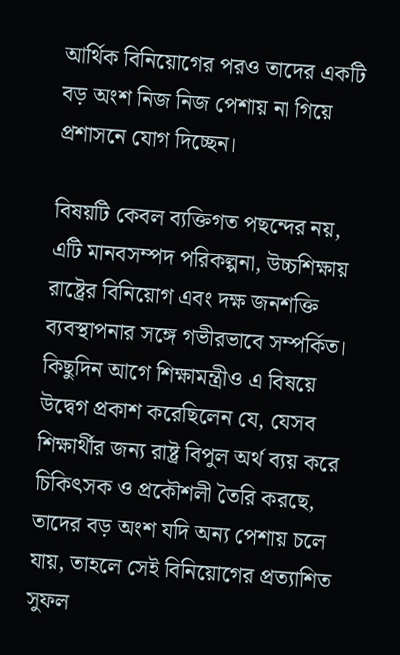আর্থিক বিনিয়োগের পরও তাদের একটি বড় অংশ নিজ নিজ পেশায় না গিয়ে প্রশাসনে যোগ দিচ্ছেন।

বিষয়টি কেবল ব্যক্তিগত পছন্দের নয়, এটি মানবসম্পদ পরিকল্পনা, উচ্চশিক্ষায় রাষ্ট্রের বিনিয়োগ এবং দক্ষ জনশক্তি ব্যবস্থাপনার সঙ্গে গভীরভাবে সম্পর্কিত। কিছুদিন আগে শিক্ষামন্ত্রীও এ বিষয়ে উদ্বেগ প্রকাশ করেছিলেন যে, যেসব শিক্ষার্থীর জন্য রাষ্ট্র বিপুল অর্থ ব্যয় করে চিকিৎসক ও প্রকৌশলী তৈরি করছে, তাদের বড় অংশ যদি অন্য পেশায় চলে যায়, তাহলে সেই বিনিয়োগের প্রত্যাশিত সুফল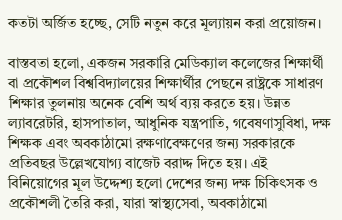কতটা অর্জিত হচ্ছে, সেটি নতুন করে মূল্যায়ন করা প্রয়োজন।

বাস্তবতা হলো, একজন সরকারি মেডিক্যাল কলেজের শিক্ষার্থী বা প্রকৌশল বিশ্ববিদ্যালয়ের শিক্ষার্থীর পেছনে রাষ্ট্রকে সাধারণ শিক্ষার তুলনায় অনেক বেশি অর্থ ব্যয় করতে হয়। উন্নত ল্যাবরেটরি, হাসপাতাল, আধুনিক যন্ত্রপাতি, গবেষণাসুবিধা, দক্ষ শিক্ষক এবং অবকাঠামো রক্ষণাবেক্ষণের জন্য সরকারকে প্রতিবছর উল্লেখযোগ্য বাজেট বরাদ্দ দিতে হয়। এই বিনিয়োগের মূল উদ্দেশ্য হলো দেশের জন্য দক্ষ চিকিৎসক ও প্রকৌশলী তৈরি করা, যারা স্বাস্থ্যসেবা, অবকাঠামো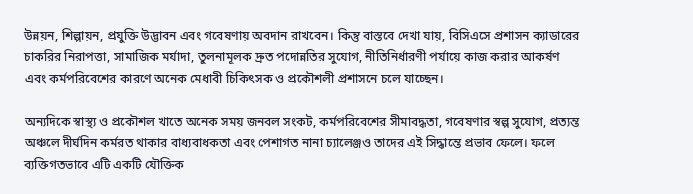উন্নয়ন, শিল্পায়ন, প্রযুক্তি উদ্ভাবন এবং গবেষণায় অবদান রাখবেন। কিন্তু বাস্তবে দেখা যায়, বিসিএসে প্রশাসন ক্যাডারের চাকরির নিরাপত্তা, সামাজিক মর্যাদা, তুলনামূলক দ্রুত পদোন্নতির সুযোগ, নীতিনির্ধারণী পর্যায়ে কাজ করার আকর্ষণ এবং কর্মপরিবেশের কারণে অনেক মেধাবী চিকিৎসক ও প্রকৌশলী প্রশাসনে চলে যাচ্ছেন।

অন্যদিকে স্বাস্থ্য ও প্রকৌশল খাতে অনেক সময় জনবল সংকট, কর্মপরিবেশের সীমাবদ্ধতা, গবেষণার স্বল্প সুযোগ, প্রত্যন্ত অঞ্চলে দীর্ঘদিন কর্মরত থাকার বাধ্যবাধকতা এবং পেশাগত নানা চ্যালেঞ্জও তাদের এই সিদ্ধান্তে প্রভাব ফেলে। ফলে ব্যক্তিগতভাবে এটি একটি যৌক্তিক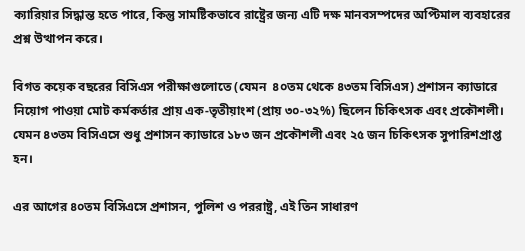ক্যারিয়ার সিদ্ধান্ত হতে পারে, কিন্তু সামষ্টিকভাবে রাষ্ট্রের জন্য এটি দক্ষ মানবসম্পদের অপ্টিমাল ব্যবহারের প্রশ্ন উত্থাপন করে।

বিগত কয়েক বছরের বিসিএস পরীক্ষাগুলোতে (যেমন  ৪০তম থেকে ৪৩তম বিসিএস) প্রশাসন ক্যাডারে নিয়োগ পাওয়া মোট কর্মকর্তার প্রায় এক-তৃতীয়াংশ (প্রায় ৩০-৩২%) ছিলেন চিকিৎসক এবং প্রকৌশলী। যেমন ৪৩তম বিসিএসে শুধু প্রশাসন ক্যাডারে ১৮৩ জন প্রকৌশলী এবং ২৫ জন চিকিৎসক সুপারিশপ্রাপ্ত হন।

এর আগের ৪০তম বিসিএসে প্রশাসন, পুলিশ ও পররাষ্ট্র, এই তিন সাধারণ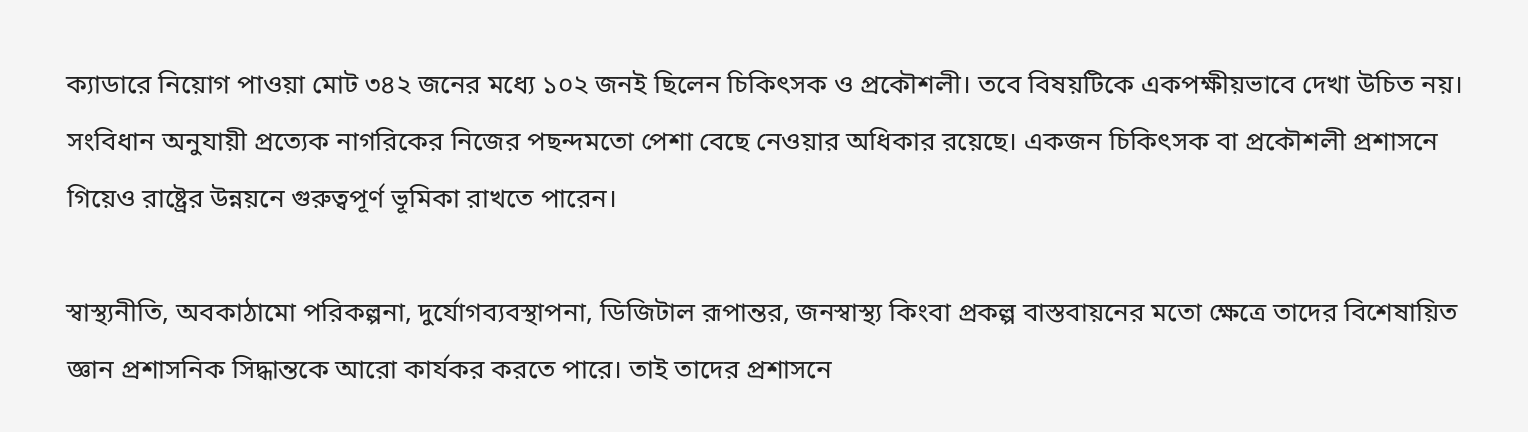ক্যাডারে নিয়োগ পাওয়া মোট ৩৪২ জনের মধ্যে ১০২ জনই ছিলেন চিকিৎসক ও প্রকৌশলী। তবে বিষয়টিকে একপক্ষীয়ভাবে দেখা উচিত নয়। সংবিধান অনুযায়ী প্রত্যেক নাগরিকের নিজের পছন্দমতো পেশা বেছে নেওয়ার অধিকার রয়েছে। একজন চিকিৎসক বা প্রকৌশলী প্রশাসনে গিয়েও রাষ্ট্রের উন্নয়নে গুরুত্বপূর্ণ ভূমিকা রাখতে পারেন।

স্বাস্থ্যনীতি, অবকাঠামো পরিকল্পনা, দুর্যোগব্যবস্থাপনা, ডিজিটাল রূপান্তর, জনস্বাস্থ্য কিংবা প্রকল্প বাস্তবায়নের মতো ক্ষেত্রে তাদের বিশেষায়িত জ্ঞান প্রশাসনিক সিদ্ধান্তকে আরো কার্যকর করতে পারে। তাই তাদের প্রশাসনে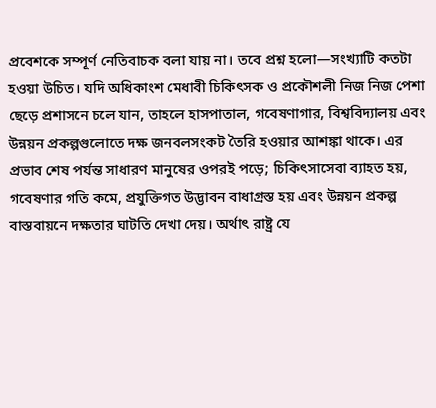প্রবেশকে সম্পূর্ণ নেতিবাচক বলা যায় না। তবে প্রশ্ন হলো—সংখ্যাটি কতটা হওয়া উচিত। যদি অধিকাংশ মেধাবী চিকিৎসক ও প্রকৌশলী নিজ নিজ পেশা ছেড়ে প্রশাসনে চলে যান, তাহলে হাসপাতাল, গবেষণাগার, বিশ্ববিদ্যালয় এবং উন্নয়ন প্রকল্পগুলোতে দক্ষ জনবলসংকট তৈরি হওয়ার আশঙ্কা থাকে। এর প্রভাব শেষ পর্যন্ত সাধারণ মানুষের ওপরই পড়ে; চিকিৎসাসেবা ব্যাহত হয়, গবেষণার গতি কমে, প্রযুক্তিগত উদ্ভাবন বাধাগ্রস্ত হয় এবং উন্নয়ন প্রকল্প বাস্তবায়নে দক্ষতার ঘাটতি দেখা দেয়। অর্থাৎ রাষ্ট্র যে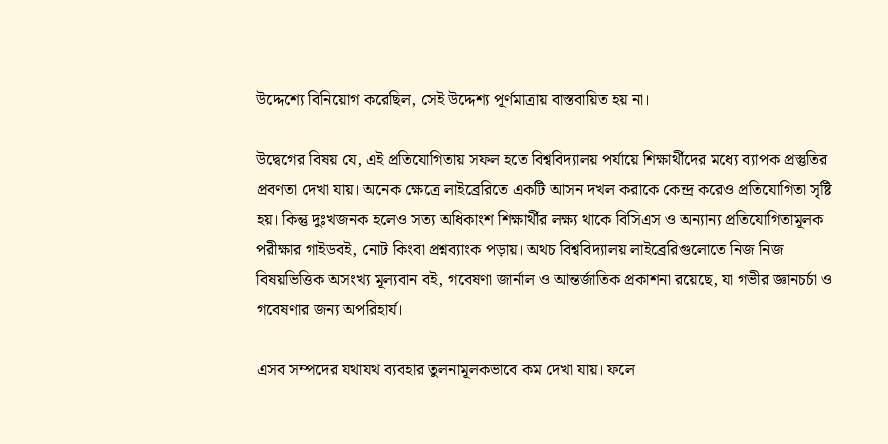উদ্দেশ্যে বিনিয়োগ করেছিল, সেই উদ্দেশ্য পূর্ণমাত্রায় বাস্তবায়িত হয় না।

উদ্বেগের বিষয় যে, এই প্রতিযোগিতায় সফল হতে বিশ্ববিদ্যালয় পর্যায়ে শিক্ষার্থীদের মধ্যে ব্যাপক প্রস্তুতির প্রবণতা দেখা যায়। অনেক ক্ষেত্রে লাইব্রেরিতে একটি আসন দখল করাকে কেন্দ্র করেও প্রতিযোগিতা সৃষ্টি হয়। কিন্তু দুঃখজনক হলেও সত্য অধিকাংশ শিক্ষার্থীর লক্ষ্য থাকে বিসিএস ও অন্যান্য প্রতিযোগিতামূলক পরীক্ষার গাইডবই, নোট কিংবা প্রশ্নব্যাংক পড়ায়। অথচ বিশ্ববিদ্যালয় লাইব্রেরিগুলোতে নিজ নিজ বিষয়ভিত্তিক অসংখ্য মূল্যবান বই, গবেষণা জার্নাল ও আন্তর্জাতিক প্রকাশনা রয়েছে, যা গভীর জ্ঞানচর্চা ও গবেষণার জন্য অপরিহার্য।

এসব সম্পদের যথাযথ ব্যবহার তুলনামূলকভাবে কম দেখা যায়। ফলে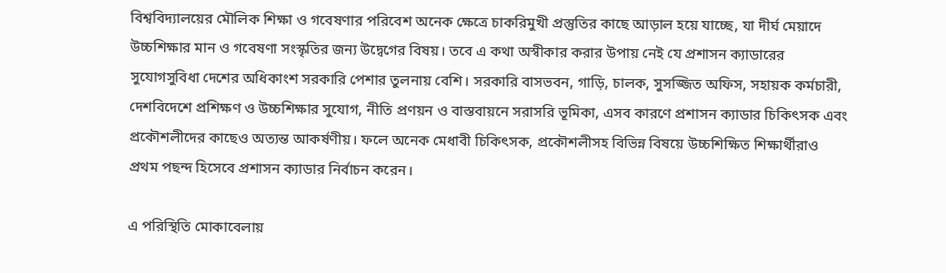বিশ্ববিদ্যালয়ের মৌলিক শিক্ষা ও গবেষণার পরিবেশ অনেক ক্ষেত্রে চাকরিমুখী প্রস্তুতির কাছে আড়াল হয়ে যাচ্ছে, যা দীর্ঘ মেয়াদে উচ্চশিক্ষার মান ও গবেষণা সংস্কৃতির জন্য উদ্বেগের বিষয়। তবে এ কথা অস্বীকার করার উপায় নেই যে প্রশাসন ক্যাডারের সুযোগসুবিধা দেশের অধিকাংশ সরকারি পেশার তুলনায় বেশি। সরকারি বাসভবন, গাড়ি, চালক, সুসজ্জিত অফিস, সহায়ক কর্মচারী, দেশবিদেশে প্রশিক্ষণ ও উচ্চশিক্ষার সুযোগ, নীতি প্রণয়ন ও বাস্তবায়নে সরাসরি ভূমিকা, এসব কারণে প্রশাসন ক্যাডার চিকিৎসক এবং প্রকৌশলীদের কাছেও অত্যন্ত আকর্ষণীয়। ফলে অনেক মেধাবী চিকিৎসক, প্রকৌশলীসহ বিভিন্ন বিষয়ে উচ্চশিক্ষিত শিক্ষার্থীরাও প্রথম পছন্দ হিসেবে প্রশাসন ক্যাডার নির্বাচন করেন।

এ পরিস্থিতি মোকাবেলায়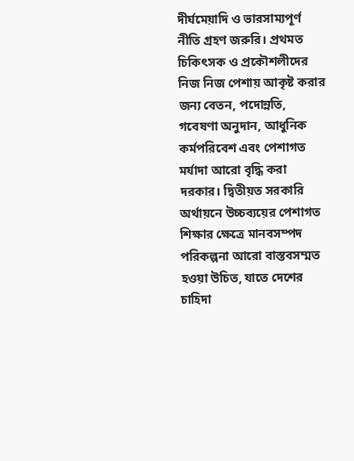দীর্ঘমেয়াদি ও ভারসাম্যপূর্ণ নীতি গ্রহণ জরুরি। প্রথমত চিকিৎসক ও প্রকৌশলীদের নিজ নিজ পেশায় আকৃষ্ট করার জন্য বেতন, পদোন্নতি, গবেষণা অনুদান, আধুনিক কর্মপরিবেশ এবং পেশাগত মর্যাদা আরো বৃদ্ধি করা দরকার। দ্বিতীয়ত সরকারি অর্থায়নে উচ্চব্যয়ের পেশাগত শিক্ষার ক্ষেত্রে মানবসম্পদ পরিকল্পনা আরো বাস্তবসম্মত হওয়া উচিত, যাতে দেশের চাহিদা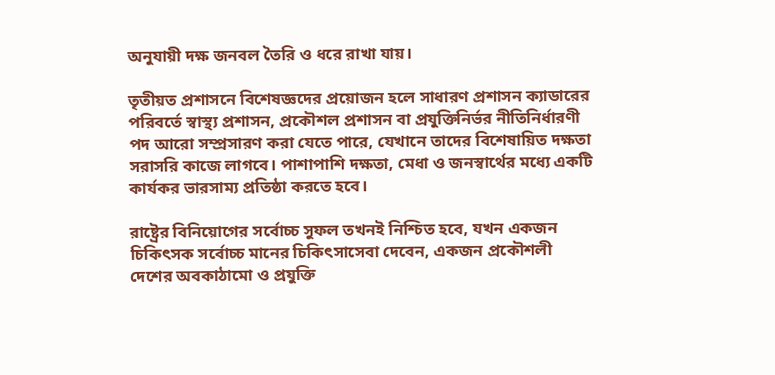অনুযায়ী দক্ষ জনবল তৈরি ও ধরে রাখা যায়।

তৃতীয়ত প্রশাসনে বিশেষজ্ঞদের প্রয়োজন হলে সাধারণ প্রশাসন ক্যাডারের পরিবর্তে স্বাস্থ্য প্রশাসন, প্রকৌশল প্রশাসন বা প্রযুক্তিনির্ভর নীতিনির্ধারণী পদ আরো সম্প্রসারণ করা যেতে পারে, যেখানে তাদের বিশেষায়িত দক্ষতা সরাসরি কাজে লাগবে। পাশাপাশি দক্ষতা, মেধা ও জনস্বার্থের মধ্যে একটি কার্যকর ভারসাম্য প্রতিষ্ঠা করতে হবে।

রাষ্ট্রের বিনিয়োগের সর্বোচ্চ সুফল তখনই নিশ্চিত হবে, যখন একজন চিকিৎসক সর্বোচ্চ মানের চিকিৎসাসেবা দেবেন, একজন প্রকৌশলী দেশের অবকাঠামো ও প্রযুক্তি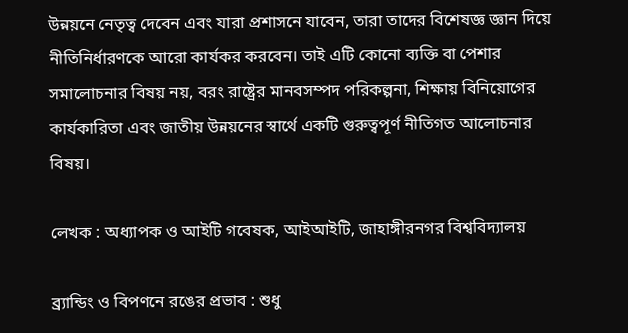উন্নয়নে নেতৃত্ব দেবেন এবং যারা প্রশাসনে যাবেন, তারা তাদের বিশেষজ্ঞ জ্ঞান দিয়ে নীতিনির্ধারণকে আরো কার্যকর করবেন। তাই এটি কোনো ব্যক্তি বা পেশার সমালোচনার বিষয় নয়, বরং রাষ্ট্রের মানবসম্পদ পরিকল্পনা, শিক্ষায় বিনিয়োগের কার্যকারিতা এবং জাতীয় উন্নয়নের স্বার্থে একটি গুরুত্বপূর্ণ নীতিগত আলোচনার বিষয়।

লেখক : অধ্যাপক ও আইটি গবেষক, আইআইটি, জাহাঙ্গীরনগর বিশ্ববিদ্যালয়

ব্র্যান্ডিং ও বিপণনে রঙের প্রভাব : শুধু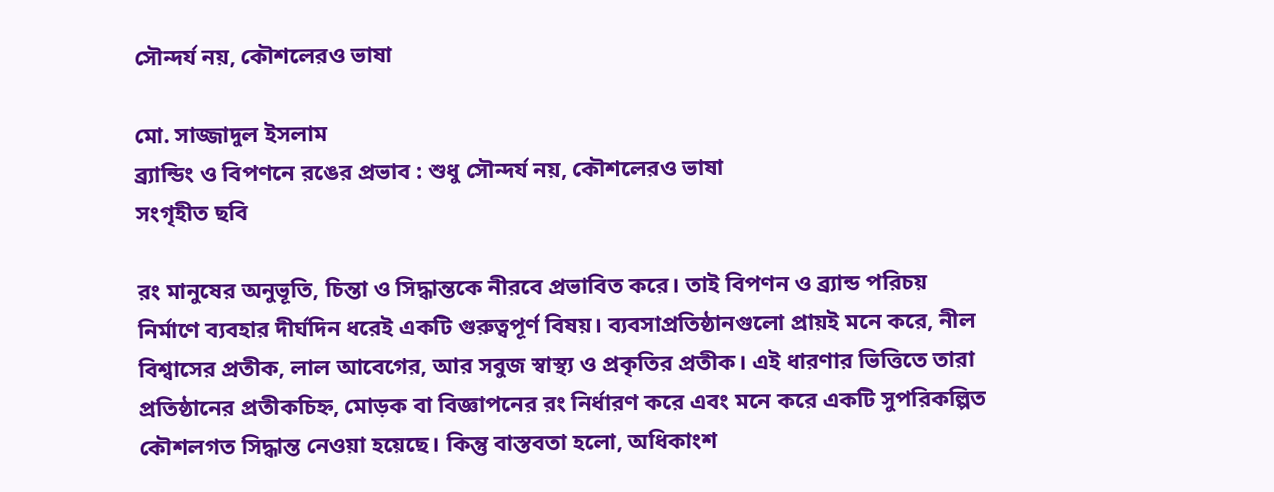সৌন্দর্য নয়, কৌশলেরও ভাষা

মো. সাজ্জাদুল ইসলাম
ব্র্যান্ডিং ও বিপণনে রঙের প্রভাব : শুধু সৌন্দর্য নয়, কৌশলেরও ভাষা
সংগৃহীত ছবি

রং মানুষের অনুভূতি, চিন্তা ও সিদ্ধান্তকে নীরবে প্রভাবিত করে। তাই বিপণন ও ব্র্যান্ড পরিচয় নির্মাণে ব্যবহার দীর্ঘদিন ধরেই একটি গুরুত্বপূর্ণ বিষয়। ব্যবসাপ্রতিষ্ঠানগুলো প্রায়ই মনে করে, নীল বিশ্বাসের প্রতীক, লাল আবেগের, আর সবুজ স্বাস্থ্য ও প্রকৃতির প্রতীক। এই ধারণার ভিত্তিতে তারা প্রতিষ্ঠানের প্রতীকচিহ্ন, মোড়ক বা বিজ্ঞাপনের রং নির্ধারণ করে এবং মনে করে একটি সুপরিকল্পিত কৌশলগত সিদ্ধান্ত নেওয়া হয়েছে। কিন্তু বাস্তবতা হলো, অধিকাংশ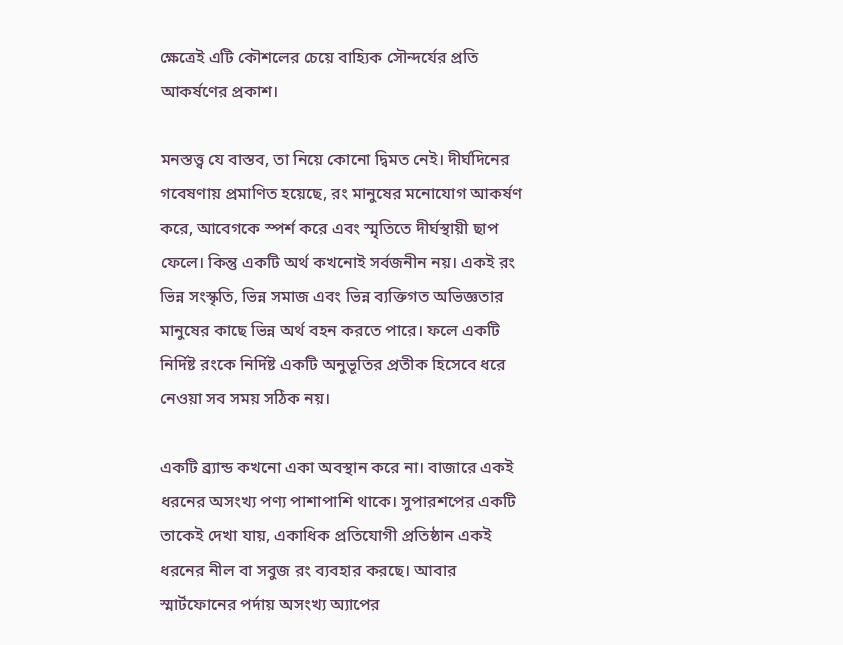ক্ষেত্রেই এটি কৌশলের চেয়ে বাহ্যিক সৌন্দর্যের প্রতি আকর্ষণের প্রকাশ।

মনস্তত্ত্ব যে বাস্তব, তা নিয়ে কোনো দ্বিমত নেই। দীর্ঘদিনের গবেষণায় প্রমাণিত হয়েছে, রং মানুষের মনোযোগ আকর্ষণ করে, আবেগকে স্পর্শ করে এবং স্মৃতিতে দীর্ঘস্থায়ী ছাপ ফেলে। কিন্তু একটি অর্থ কখনোই সর্বজনীন নয়। একই রং ভিন্ন সংস্কৃতি, ভিন্ন সমাজ এবং ভিন্ন ব্যক্তিগত অভিজ্ঞতার মানুষের কাছে ভিন্ন অর্থ বহন করতে পারে। ফলে একটি নির্দিষ্ট রংকে নির্দিষ্ট একটি অনুভূতির প্রতীক হিসেবে ধরে নেওয়া সব সময় সঠিক নয়।

একটি ব্র্যান্ড কখনো একা অবস্থান করে না। বাজারে একই ধরনের অসংখ্য পণ্য পাশাপাশি থাকে। সুপারশপের একটি তাকেই দেখা যায়, একাধিক প্রতিযোগী প্রতিষ্ঠান একই ধরনের নীল বা সবুজ রং ব্যবহার করছে। আবার স্মার্টফোনের পর্দায় অসংখ্য অ্যাপের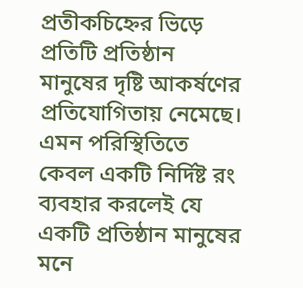প্রতীকচিহ্নের ভিড়ে প্রতিটি প্রতিষ্ঠান মানুষের দৃষ্টি আকর্ষণের প্রতিযোগিতায় নেমেছে। এমন পরিস্থিতিতে কেবল একটি নির্দিষ্ট রং ব্যবহার করলেই যে একটি প্রতিষ্ঠান মানুষের মনে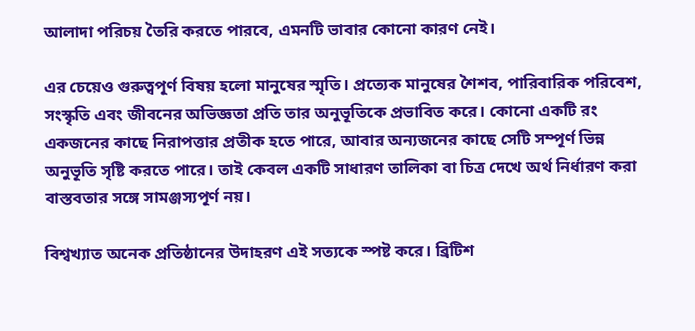আলাদা পরিচয় তৈরি করতে পারবে, এমনটি ভাবার কোনো কারণ নেই।

এর চেয়েও গুরুত্বপূর্ণ বিষয় হলো মানুষের স্মৃতি। প্রত্যেক মানুষের শৈশব, পারিবারিক পরিবেশ, সংস্কৃতি এবং জীবনের অভিজ্ঞতা প্রতি তার অনুভূতিকে প্রভাবিত করে। কোনো একটি রং একজনের কাছে নিরাপত্তার প্রতীক হতে পারে, আবার অন্যজনের কাছে সেটি সম্পূর্ণ ভিন্ন অনুভূতি সৃষ্টি করতে পারে। তাই কেবল একটি সাধারণ তালিকা বা চিত্র দেখে অর্থ নির্ধারণ করা বাস্তবতার সঙ্গে সামঞ্জস্যপূর্ণ নয়।

বিশ্বখ্যাত অনেক প্রতিষ্ঠানের উদাহরণ এই সত্যকে স্পষ্ট করে। ব্রিটিশ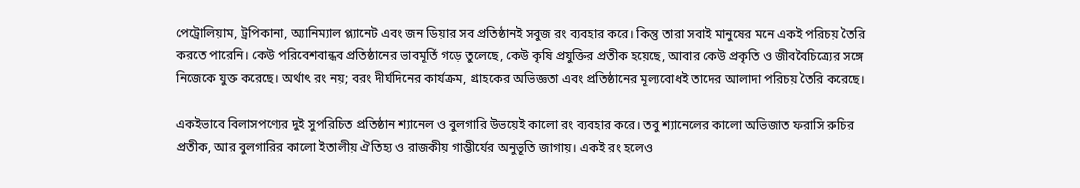পেট্রোলিয়াম, ট্রপিকানা, অ্যানিম্যাল প্ল্যানেট এবং জন ডিয়ার সব প্রতিষ্ঠানই সবুজ রং ব্যবহার করে। কিন্তু তারা সবাই মানুষের মনে একই পরিচয় তৈরি করতে পারেনি। কেউ পরিবেশবান্ধব প্রতিষ্ঠানের ভাবমূর্তি গড়ে তুলেছে, কেউ কৃষি প্রযুক্তির প্রতীক হয়েছে, আবার কেউ প্রকৃতি ও জীববৈচিত্র্যের সঙ্গে নিজেকে যুক্ত করেছে। অর্থাৎ রং নয়; বরং দীর্ঘদিনের কার্যক্রম, গ্রাহকের অভিজ্ঞতা এবং প্রতিষ্ঠানের মূল্যবোধই তাদের আলাদা পরিচয় তৈরি করেছে।

একইভাবে বিলাসপণ্যের দুই সুপরিচিত প্রতিষ্ঠান শ্যানেল ও বুলগারি উভয়েই কালো রং ব্যবহার করে। তবু শ্যানেলের কালো অভিজাত ফরাসি রুচির প্রতীক, আর বুলগারির কালো ইতালীয় ঐতিহ্য ও রাজকীয় গাম্ভীর্যের অনুভূতি জাগায়। একই রং হলেও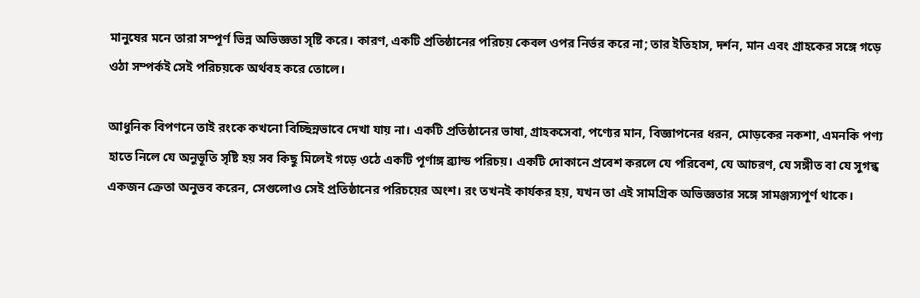মানুষের মনে তারা সম্পূর্ণ ভিন্ন অভিজ্ঞতা সৃষ্টি করে। কারণ, একটি প্রতিষ্ঠানের পরিচয় কেবল ওপর নির্ভর করে না; তার ইতিহাস, দর্শন, মান এবং গ্রাহকের সঙ্গে গড়ে ওঠা সম্পর্কই সেই পরিচয়কে অর্থবহ করে তোলে।

আধুনিক বিপণনে তাই রংকে কখনো বিচ্ছিন্নভাবে দেখা যায় না। একটি প্রতিষ্ঠানের ভাষা, গ্রাহকসেবা, পণ্যের মান, বিজ্ঞাপনের ধরন, মোড়কের নকশা, এমনকি পণ্য হাতে নিলে যে অনুভূতি সৃষ্টি হয় সব কিছু মিলেই গড়ে ওঠে একটি পূর্ণাঙ্গ ব্র্যান্ড পরিচয়। একটি দোকানে প্রবেশ করলে যে পরিবেশ, যে আচরণ, যে সঙ্গীত বা যে সুগন্ধ একজন ক্রেতা অনুভব করেন, সেগুলোও সেই প্রতিষ্ঠানের পরিচয়ের অংশ। রং তখনই কার্যকর হয়, যখন তা এই সামগ্রিক অভিজ্ঞতার সঙ্গে সামঞ্জস্যপূর্ণ থাকে।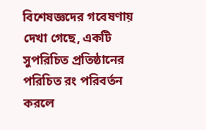বিশেষজ্ঞদের গবেষণায় দেখা গেছে, একটি সুপরিচিত প্রতিষ্ঠানের পরিচিত রং পরিবর্তন করলে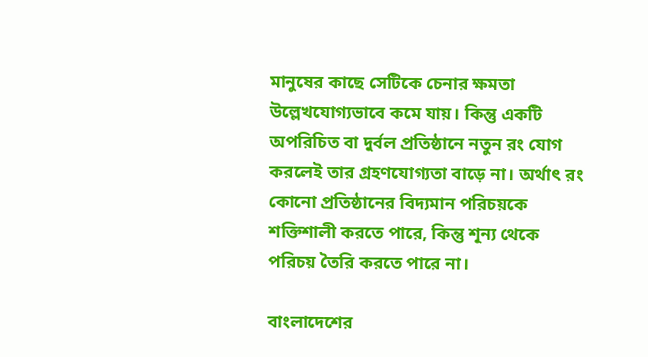মানুষের কাছে সেটিকে চেনার ক্ষমতা উল্লেখযোগ্যভাবে কমে যায়। কিন্তু একটি অপরিচিত বা দুর্বল প্রতিষ্ঠানে নতুন রং যোগ করলেই তার গ্রহণযোগ্যতা বাড়ে না। অর্থাৎ রং কোনো প্রতিষ্ঠানের বিদ্যমান পরিচয়কে শক্তিশালী করতে পারে, কিন্তু শূন্য থেকে পরিচয় তৈরি করতে পারে না।

বাংলাদেশের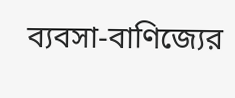ব্যবসা-বাণিজ্যের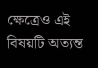ক্ষেত্রেও এই বিষয়টি অত্যন্ত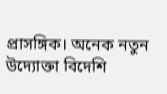প্রাসঙ্গিক। অনেক নতুন উদ্যোক্তা বিদেশি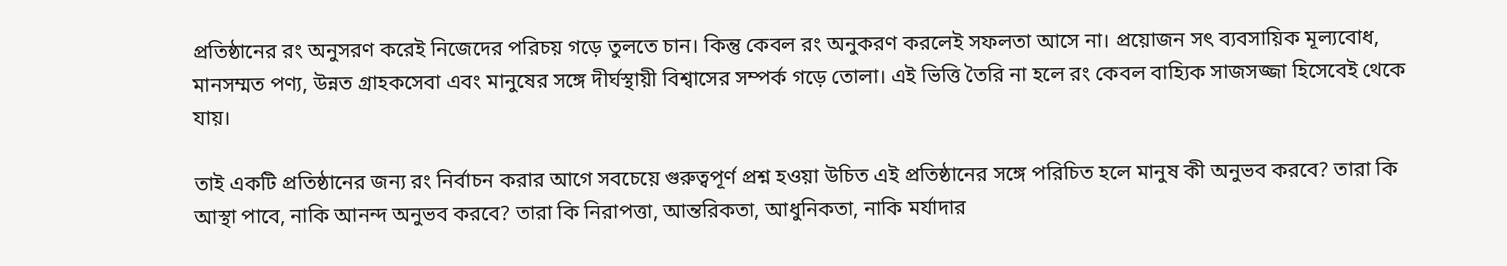প্রতিষ্ঠানের রং অনুসরণ করেই নিজেদের পরিচয় গড়ে তুলতে চান। কিন্তু কেবল রং অনুকরণ করলেই সফলতা আসে না। প্রয়োজন সৎ ব্যবসায়িক মূল্যবোধ, মানসম্মত পণ্য, উন্নত গ্রাহকসেবা এবং মানুষের সঙ্গে দীর্ঘস্থায়ী বিশ্বাসের সম্পর্ক গড়ে তোলা। এই ভিত্তি তৈরি না হলে রং কেবল বাহ্যিক সাজসজ্জা হিসেবেই থেকে যায়।

তাই একটি প্রতিষ্ঠানের জন্য রং নির্বাচন করার আগে সবচেয়ে গুরুত্বপূর্ণ প্রশ্ন হওয়া উচিত এই প্রতিষ্ঠানের সঙ্গে পরিচিত হলে মানুষ কী অনুভব করবে? তারা কি আস্থা পাবে, নাকি আনন্দ অনুভব করবে? তারা কি নিরাপত্তা, আন্তরিকতা, আধুনিকতা, নাকি মর্যাদার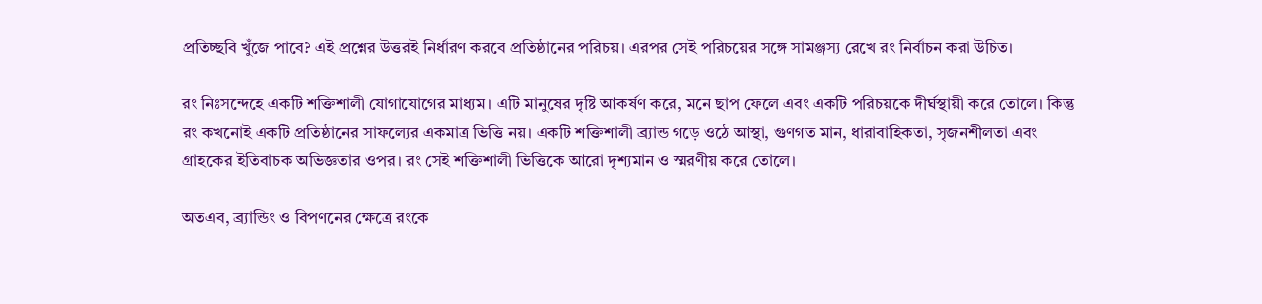প্রতিচ্ছবি খুঁজে পাবে? এই প্রশ্নের উত্তরই নির্ধারণ করবে প্রতিষ্ঠানের পরিচয়। এরপর সেই পরিচয়ের সঙ্গে সামঞ্জস্য রেখে রং নির্বাচন করা উচিত।

রং নিঃসন্দেহে একটি শক্তিশালী যোগাযোগের মাধ্যম। এটি মানুষের দৃষ্টি আকর্ষণ করে, মনে ছাপ ফেলে এবং একটি পরিচয়কে দীর্ঘস্থায়ী করে তোলে। কিন্তু রং কখনোই একটি প্রতিষ্ঠানের সাফল্যের একমাত্র ভিত্তি নয়। একটি শক্তিশালী ব্র্যান্ড গড়ে ওঠে আস্থা, গুণগত মান, ধারাবাহিকতা, সৃজনশীলতা এবং গ্রাহকের ইতিবাচক অভিজ্ঞতার ওপর। রং সেই শক্তিশালী ভিত্তিকে আরো দৃশ্যমান ও স্মরণীয় করে তোলে।

অতএব, ব্র্যান্ডিং ও বিপণনের ক্ষেত্রে রংকে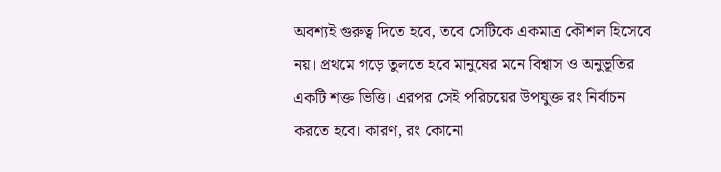অবশ্যই গুরুত্ব দিতে হবে, তবে সেটিকে একমাত্র কৌশল হিসেবে নয়। প্রথমে গড়ে তুলতে হবে মানুষের মনে বিশ্বাস ও অনুভূতির একটি শক্ত ভিত্তি। এরপর সেই পরিচয়ের উপযুক্ত রং নির্বাচন করতে হবে। কারণ, রং কোনো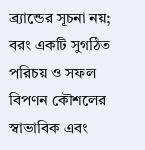ব্র্যান্ডের সূচনা নয়; বরং একটি সুগঠিত পরিচয় ও সফল বিপণন কৌশলের স্বাভাবিক এবং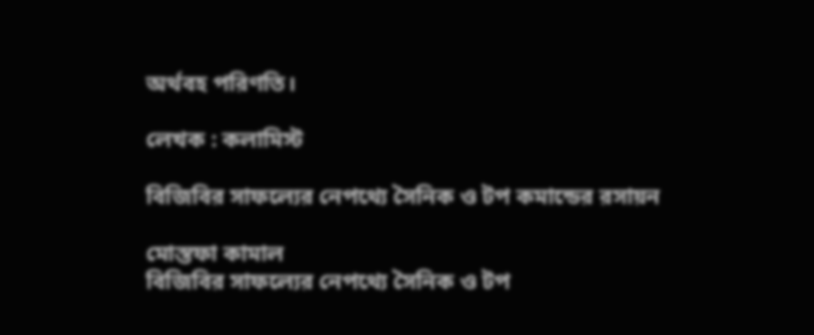অর্থবহ পরিণতি।

লেখক : কলামিস্ট

বিজিবির সাফল্যের নেপথ্যে সৈনিক ও টপ কমান্ডের রসায়ন

মোস্তফা কামাল
বিজিবির সাফল্যের নেপথ্যে সৈনিক ও টপ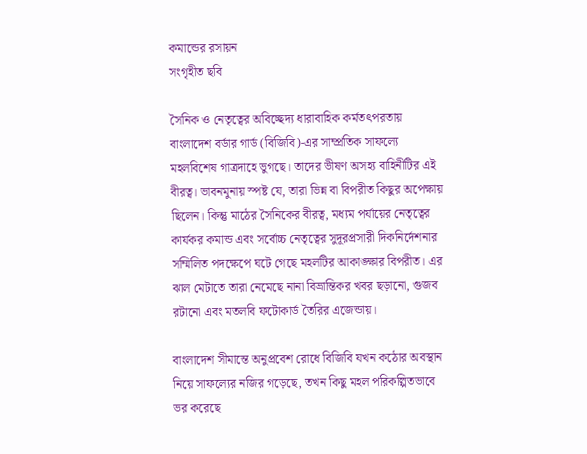কমান্ডের রসায়ন
সংগৃহীত ছবি

সৈনিক ও নেতৃত্বের অবিচ্ছেদ্য ধারাবাহিক কর্মতৎপরতায় বাংলাদেশ বর্ডার গার্ড (বিজিবি)-এর সাম্প্রতিক সাফল্যে মহলবিশেষ গাত্রদাহে ভুগছে। তাদের ভীষণ অসহ্য বাহিনীটির এই বীরত্ব। ভাবনমুনায় স্পষ্ট যে, তারা ভিন্ন বা বিপরীত কিছুর অপেক্ষায় ছিলেন। কিন্তু মাঠের সৈনিকের বীরত্ব, মধ্যম পর্যায়ের নেতৃত্বের কার্যকর কমান্ড এবং সর্বোচ্চ নেতৃত্বের সুদূরপ্রসারী দিকনির্দেশনার সম্মিলিত পদক্ষেপে ঘটে গেছে মহলটির আকাঙ্ক্ষার বিপরীত। এর ঝাল মেটাতে তারা নেমেছে নানা বিভ্রান্তিকর খবর ছড়ানো, গুজব রটানো এবং মতলবি ফটোকার্ড তৈরির এজেন্ডায়।

বাংলাদেশ সীমান্তে অনুপ্রবেশ রোধে বিজিবি যখন কঠোর অবস্থান নিয়ে সাফল্যের নজির গড়েছে, তখন কিছু মহল পরিকল্পিতভাবে ভর করেছে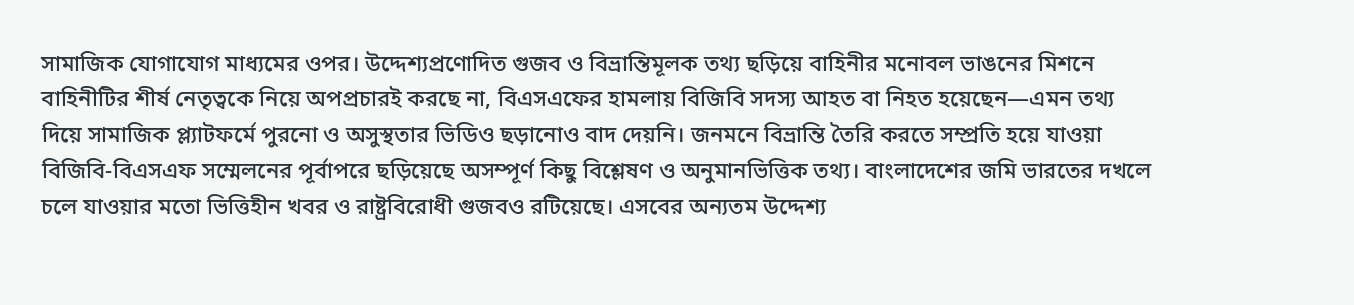সামাজিক যোগাযোগ মাধ্যমের ওপর। উদ্দেশ্যপ্রণোদিত গুজব ও বিভ্রান্তিমূলক তথ্য ছড়িয়ে বাহিনীর মনোবল ভাঙনের মিশনে বাহিনীটির শীর্ষ নেতৃত্বকে নিয়ে অপপ্রচারই করছে না, বিএসএফের হামলায় বিজিবি সদস্য আহত বা নিহত হয়েছেন—এমন তথ্য দিয়ে সামাজিক প্ল্যাটফর্মে পুরনো ও অসুস্থতার ভিডিও ছড়ানোও বাদ দেয়নি। জনমনে বিভ্রান্তি তৈরি করতে সম্প্রতি হয়ে যাওয়া বিজিবি-বিএসএফ সম্মেলনের পূর্বাপরে ছড়িয়েছে অসম্পূর্ণ কিছু বিশ্লেষণ ও অনুমানভিত্তিক তথ্য। বাংলাদেশের জমি ভারতের দখলে চলে যাওয়ার মতো ভিত্তিহীন খবর ও রাষ্ট্রবিরোধী গুজবও রটিয়েছে। এসবের অন্যতম উদ্দেশ্য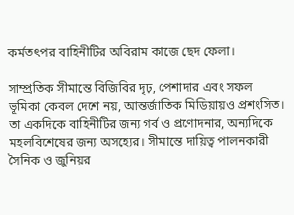কর্মতৎপর বাহিনীটির অবিরাম কাজে ছেদ ফেলা।

সাম্প্রতিক সীমান্তে বিজিবির দৃঢ়, পেশাদার এবং সফল ভূমিকা কেবল দেশে নয়, আন্তর্জাতিক মিডিয়ায়ও প্রশংসিত। তা একদিকে বাহিনীটির জন্য গর্ব ও প্রণোদনার, অন্যদিকে মহলবিশেষের জন্য অসহ্যের। সীমান্তে দায়িত্ব পালনকারী সৈনিক ও জুনিয়র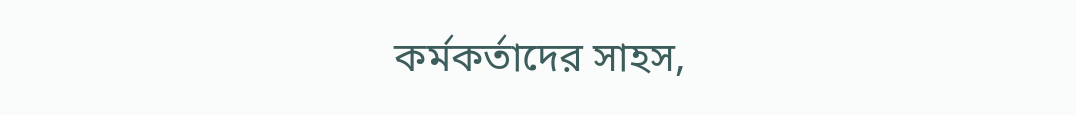কর্মকর্তাদের সাহস,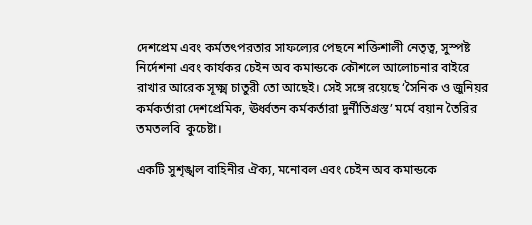দেশপ্রেম এবং কর্মতৎপরতার সাফল্যের পেছনে শক্তিশালী নেতৃত্ব, সুস্পষ্ট নির্দেশনা এবং কার্যকর চেইন অব কমান্ডকে কৌশলে আলোচনার বাইরে রাখার আরেক সূক্ষ্ম চাতুরী তো আছেই। সেই সঙ্গে রয়েছে ‘সৈনিক ও জুনিয়র কর্মকর্তারা দেশপ্রেমিক, ঊর্ধ্বতন কর্মকর্তারা দুর্নীতিগ্রস্ত’ মর্মে বয়ান তৈরির তমতলবি  কুচেষ্টা।

একটি সুশৃঙ্খল বাহিনীর ঐক্য, মনোবল এবং চেইন অব কমান্ডকে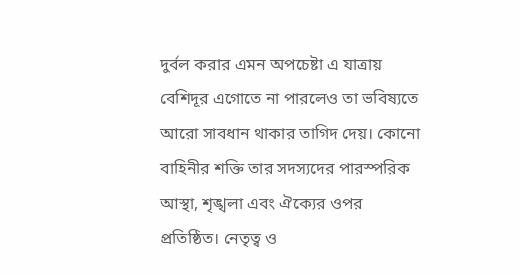দুর্বল করার এমন অপচেষ্টা এ যাত্রায় বেশিদূর এগোতে না পারলেও তা ভবিষ্যতে আরো সাবধান থাকার তাগিদ দেয়। কোনো বাহিনীর শক্তি তার সদস্যদের পারস্পরিক আস্থা, শৃঙ্খলা এবং ঐক্যের ওপর প্রতিষ্ঠিত। নেতৃত্ব ও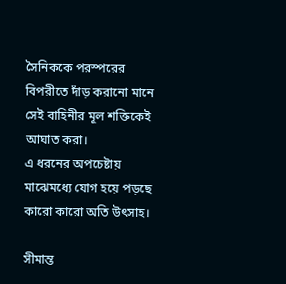সৈনিককে পরস্পরের বিপরীতে দাঁড় করানো মানে সেই বাহিনীর মূল শক্তিকেই আঘাত করা।
এ ধরনের অপচেষ্টায় মাঝেমধ্যে যোগ হয়ে পড়ছে কারো কারো অতি উৎসাহ।

সীমান্ত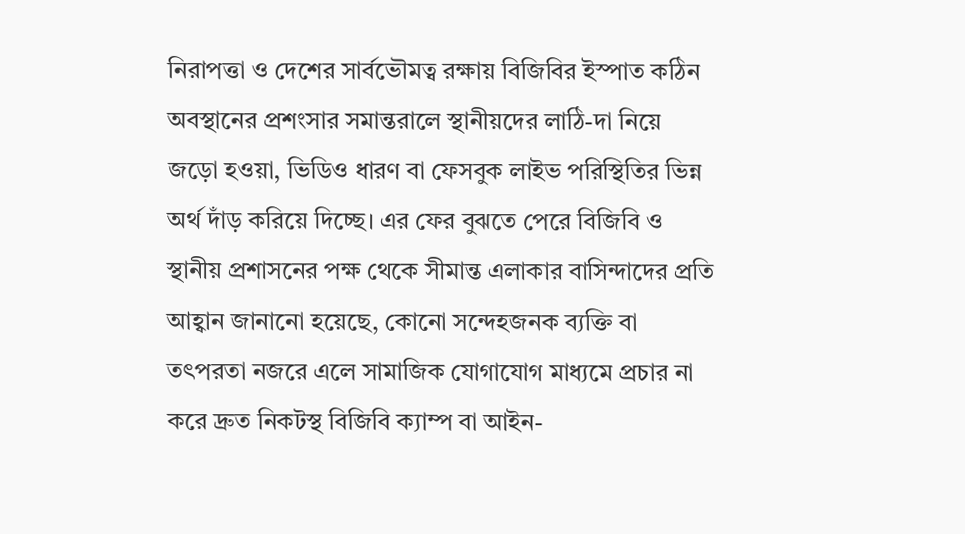নিরাপত্তা ও দেশের সার্বভৌমত্ব রক্ষায় বিজিবির ইস্পাত কঠিন অবস্থানের প্রশংসার সমান্তরালে স্থানীয়দের লাঠি-দা নিয়ে জড়ো হওয়া, ভিডিও ধারণ বা ফেসবুক লাইভ পরিস্থিতির ভিন্ন অর্থ দাঁড় করিয়ে দিচ্ছে। এর ফের বুঝতে পেরে বিজিবি ও স্থানীয় প্রশাসনের পক্ষ থেকে সীমান্ত এলাকার বাসিন্দাদের প্রতি আহ্বান জানানো হয়েছে, কোনো সন্দেহজনক ব্যক্তি বা তৎপরতা নজরে এলে সামাজিক যোগাযোগ মাধ্যমে প্রচার না করে দ্রুত নিকটস্থ বিজিবি ক্যাম্প বা আইন-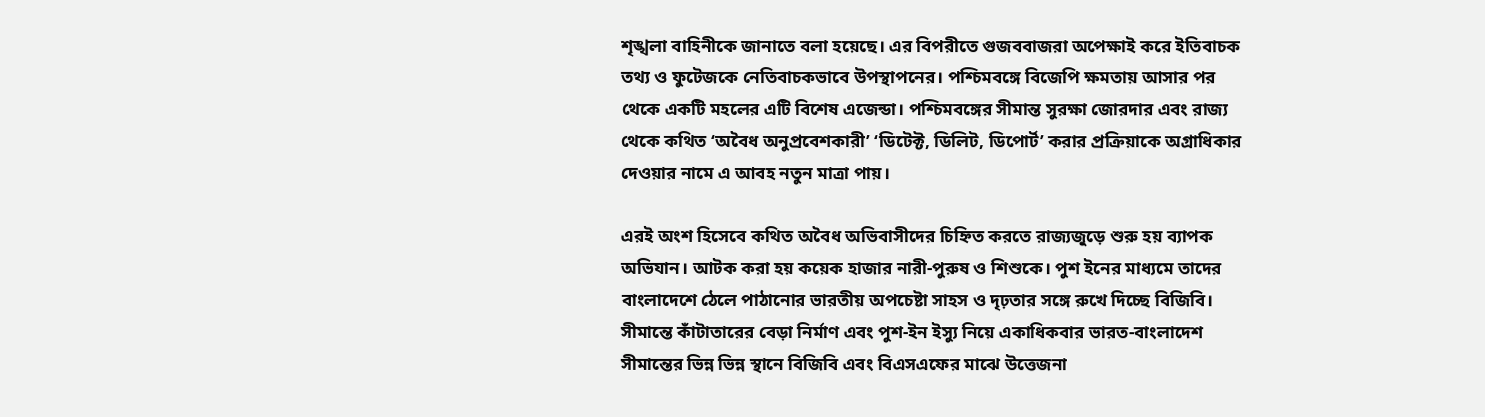শৃঙ্খলা বাহিনীকে জানাতে বলা হয়েছে। এর বিপরীতে গুজববাজরা অপেক্ষাই করে ইতিবাচক তথ্য ও ফুটেজকে নেতিবাচকভাবে উপস্থাপনের। পশ্চিমবঙ্গে বিজেপি ক্ষমতায় আসার পর থেকে একটি মহলের এটি বিশেষ এজেন্ডা। পশ্চিমবঙ্গের সীমান্ত সুরক্ষা জোরদার এবং রাজ্য থেকে কথিত ‘অবৈধ অনুপ্রবেশকারী’ ‘ডিটেক্ট, ডিলিট, ডিপোর্ট’ করার প্রক্রিয়াকে অগ্রাধিকার দেওয়ার নামে এ আবহ নতুন মাত্রা পায়।

এরই অংশ হিসেবে কথিত অবৈধ অভিবাসীদের চিহ্নিত করতে রাজ্যজুড়ে শুরু হয় ব্যাপক অভিযান। আটক করা হয় কয়েক হাজার নারী-পুরুষ ও শিশুকে। পুশ ইনের মাধ্যমে তাদের বাংলাদেশে ঠেলে পাঠানোর ভারতীয় অপচেষ্টা সাহস ও দৃঢ়তার সঙ্গে রুখে দিচ্ছে বিজিবি। সীমান্তে কাঁটাতারের বেড়া নির্মাণ এবং পুশ-ইন ইস্যু নিয়ে একাধিকবার ভারত-বাংলাদেশ সীমান্তের ভিন্ন ভিন্ন স্থানে বিজিবি এবং বিএসএফের মাঝে উত্তেজনা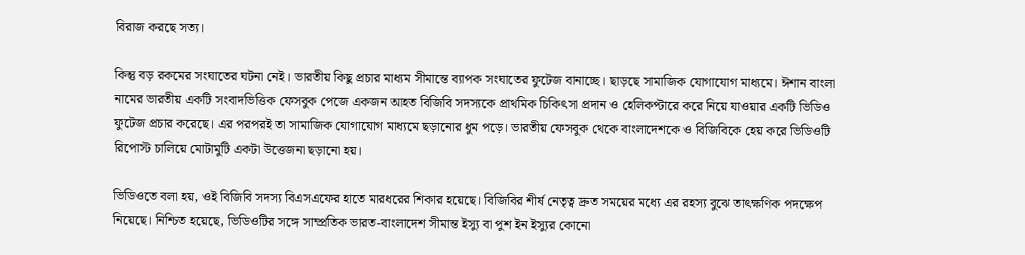বিরাজ করছে সত্য।

কিন্তু বড় রকমের সংঘাতের ঘটনা নেই। ভারতীয় কিছু প্রচার মাধ্যম সীমান্তে ব্যাপক সংঘাতের ফুটেজ বানাচ্ছে। ছাড়ছে সামাজিক যোগাযোগ মাধ্যমে। ঈশান বাংলা নামের ভারতীয় একটি সংবাদভিত্তিক ফেসবুক পেজে একজন আহত বিজিবি সদস্যকে প্রাথমিক চিকিৎসা প্রদান ও হেলিকপ্টারে করে নিয়ে যাওয়ার একটি ভিডিও ফুটেজ প্রচার করেছে। এর পরপরই তা সামাজিক যোগাযোগ মাধ্যমে ছড়ানোর ধুম পড়ে। ভারতীয় ফেসবুক থেকে বাংলাদেশকে ও বিজিবিকে হেয় করে ভিডিওটি রিপোস্ট চালিয়ে মোটামুটি একটা উত্তেজনা ছড়ানো হয়।

ভিডিওতে বলা হয়, ওই বিজিবি সদস্য বিএসএফের হাতে মারধরের শিকার হয়েছে। বিজিবির শীর্ষ নেতৃত্ব দ্রুত সময়ের মধ্যে এর রহস্য বুঝে তাৎক্ষণিক পদক্ষেপ নিয়েছে। নিশ্চিত হয়েছে, ভিডিওটির সঙ্গে সাম্প্রতিক ভারত-বাংলাদেশ সীমান্ত ইস্যু বা পুশ ইন ইস্যুর কোনো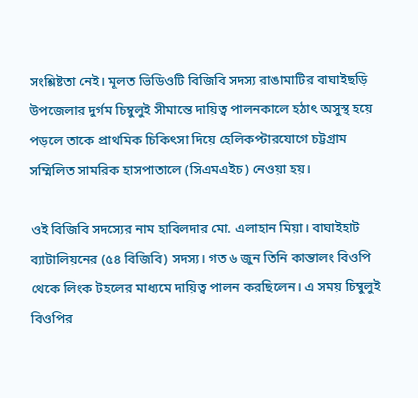সংশ্লিষ্টতা নেই। মূলত ভিডিওটি বিজিবি সদস্য রাঙামাটির বাঘাইছড়ি উপজেলার দুর্গম চিম্বুলুই সীমান্তে দায়িত্ব পালনকালে হঠাৎ অসুস্থ হয়ে পড়লে তাকে প্রাথমিক চিকিৎসা দিয়ে হেলিকপ্টারযোগে চট্টগ্রাম সম্মিলিত সামরিক হাসপাতালে (সিএমএইচ) নেওয়া হয়।

ওই বিজিবি সদস্যের নাম হাবিলদার মো. এলাহান মিয়া। বাঘাইহাট ব্যাটালিয়নের (৫৪ বিজিবি) সদস্য। গত ৬ জুন তিনি কান্তালং বিওপি থেকে লিংক টহলের মাধ্যমে দায়িত্ব পালন করছিলেন। এ সময় চিম্বুলুই বিওপির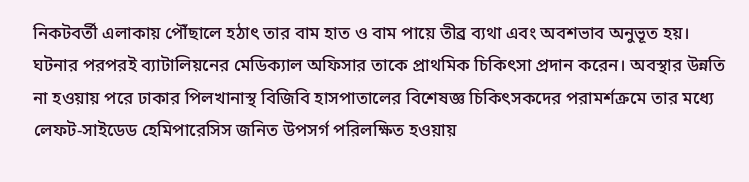নিকটবর্তী এলাকায় পৌঁছালে হঠাৎ তার বাম হাত ও বাম পায়ে তীব্র ব্যথা এবং অবশভাব অনুভূত হয়। ঘটনার পরপরই ব্যাটালিয়নের মেডিক্যাল অফিসার তাকে প্রাথমিক চিকিৎসা প্রদান করেন। অবস্থার উন্নতি না হওয়ায় পরে ঢাকার পিলখানাস্থ বিজিবি হাসপাতালের বিশেষজ্ঞ চিকিৎসকদের পরামর্শক্রমে তার মধ্যে লেফট-সাইডেড হেমিপারেসিস জনিত উপসর্গ পরিলক্ষিত হওয়ায়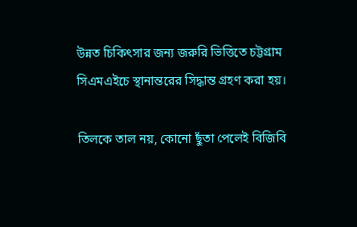উন্নত চিকিৎসার জন্য জরুরি ভিত্তিতে চট্টগ্রাম সিএমএইচে স্থানান্তরের সিদ্ধান্ত গ্রহণ করা হয়।

তিলকে তাল নয়, কোনো ছুঁতা পেলেই বিজিবি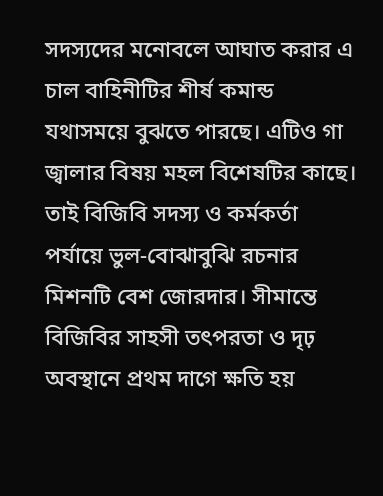সদস্যদের মনোবলে আঘাত করার এ চাল বাহিনীটির শীর্ষ কমান্ড যথাসময়ে বুঝতে পারছে। এটিও গা জ্বালার বিষয় মহল বিশেষটির কাছে। তাই বিজিবি সদস্য ও কর্মকর্তা পর্যায়ে ভুল-বোঝাবুঝি রচনার মিশনটি বেশ জোরদার। সীমান্তে বিজিবির সাহসী তৎপরতা ও দৃঢ় অবস্থানে প্রথম দাগে ক্ষতি হয়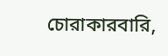চোরাকারবারি,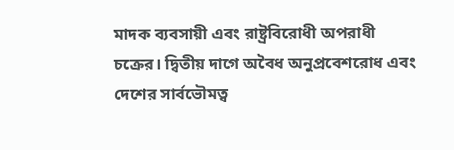মাদক ব্যবসায়ী এবং রাষ্ট্রবিরোধী অপরাধী চক্রের। দ্বিতীয় দাগে অবৈধ অনুপ্রবেশরোধ এবং দেশের সার্বভৌমত্ব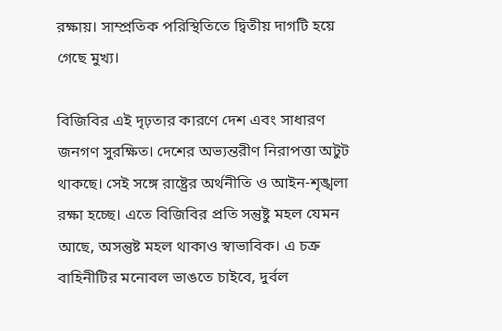রক্ষায়। সাম্প্রতিক পরিস্থিতিতে দ্বিতীয় দাগটি হয়ে গেছে মুখ্য।

বিজিবির এই দৃঢ়তার কারণে দেশ এবং সাধারণ জনগণ সুরক্ষিত। দেশের অভ্যন্তরীণ নিরাপত্তা অটুট থাকছে। সেই সঙ্গে রাষ্ট্রের অর্থনীতি ও আইন-শৃঙ্খলা রক্ষা হচ্ছে। এতে বিজিবির প্রতি সন্তুষ্টু মহল যেমন আছে, অসন্তুষ্ট মহল থাকাও স্বাভাবিক। এ চক্র বাহিনীটির মনোবল ভাঙতে চাইবে, দুর্বল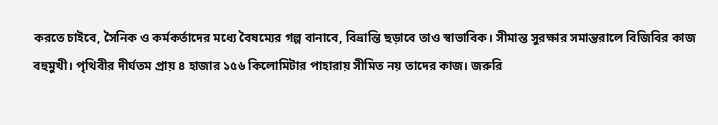করতে চাইবে, সৈনিক ও কর্মকর্তাদের মধ্যে বৈষম্যের গল্প বানাবে, বিভ্রান্তি ছড়াবে তাও স্বাভাবিক। সীমান্ত সুরক্ষার সমান্তরালে বিজিবির কাজ বহুমুখী। পৃথিবীর দীর্ঘতম প্রায় ৪ হাজার ১৫৬ কিলোমিটার পাহারায় সীমিত নয় তাদের কাজ। জরুরি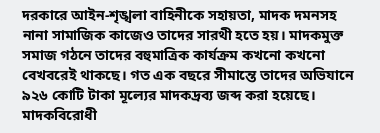দরকারে আইন-শৃঙ্খলা বাহিনীকে সহায়তা, মাদক দমনসহ নানা সামাজিক কাজেও তাদের সারথী হতে হয়। মাদকমুক্ত সমাজ গঠনে তাদের বহুমাত্রিক কার্যক্রম কখনো কখনো বেখবরেই থাকছে। গত এক বছরে সীমান্তে তাদের অভিযানে ৯২৬ কোটি টাকা মূল্যের মাদকদ্রব্য জব্দ করা হয়েছে। মাদকবিরোধী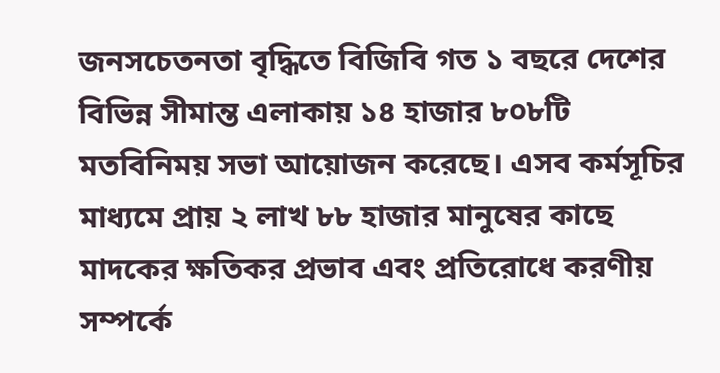জনসচেতনতা বৃদ্ধিতে বিজিবি গত ১ বছরে দেশের বিভিন্ন সীমান্ত এলাকায় ১৪ হাজার ৮০৮টি মতবিনিময় সভা আয়োজন করেছে। এসব কর্মসূচির মাধ্যমে প্রায় ২ লাখ ৮৮ হাজার মানুষের কাছে মাদকের ক্ষতিকর প্রভাব এবং প্রতিরোধে করণীয় সম্পর্কে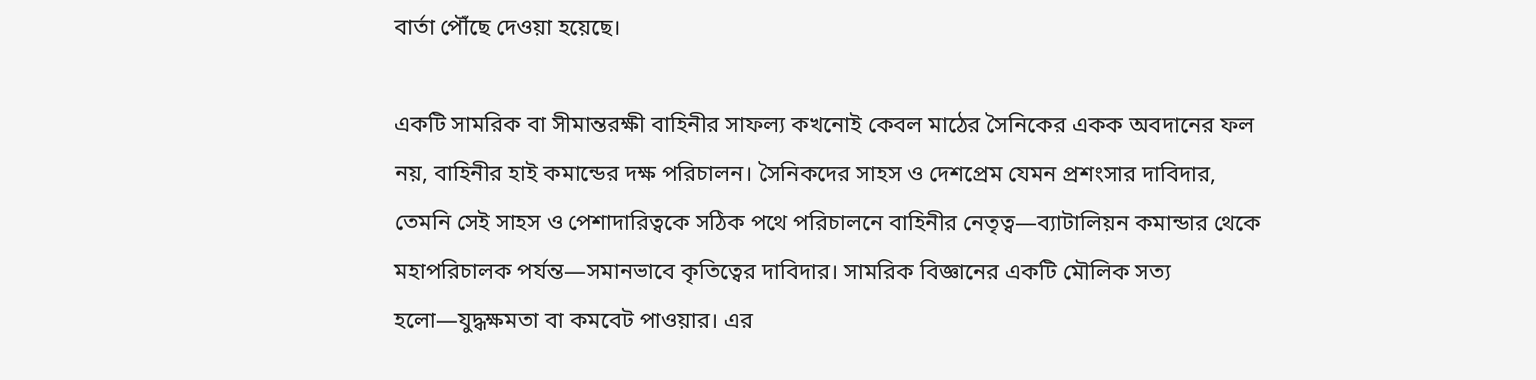বার্তা পৌঁছে দেওয়া হয়েছে।

একটি সামরিক বা সীমান্তরক্ষী বাহিনীর সাফল্য কখনোই কেবল মাঠের সৈনিকের একক অবদানের ফল নয়, বাহিনীর হাই কমান্ডের দক্ষ পরিচালন। সৈনিকদের সাহস ও দেশপ্রেম যেমন প্রশংসার দাবিদার, তেমনি সেই সাহস ও পেশাদারিত্বকে সঠিক পথে পরিচালনে বাহিনীর নেতৃত্ব—ব্যাটালিয়ন কমান্ডার থেকে মহাপরিচালক পর্যন্ত—সমানভাবে কৃতিত্বের দাবিদার। সামরিক বিজ্ঞানের একটি মৌলিক সত্য হলো—যুদ্ধক্ষমতা বা কমবেট পাওয়ার। এর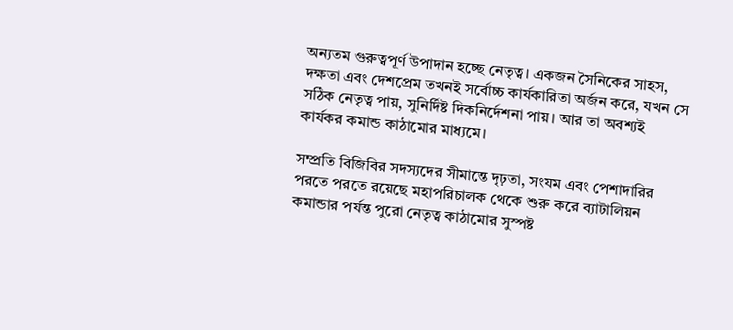অন্যতম গুরুত্বপূর্ণ উপাদান হচ্ছে নেতৃত্ব। একজন সৈনিকের সাহস, দক্ষতা এবং দেশপ্রেম তখনই সর্বোচ্চ কার্যকারিতা অর্জন করে, যখন সে সঠিক নেতৃত্ব পায়, সুনির্দিষ্ট দিকনির্দেশনা পায়। আর তা অবশ্যই কার্যকর কমান্ড কাঠামোর মাধ্যমে।

সম্প্রতি বিজিবির সদস্যদের সীমান্তে দৃঢ়তা, সংযম এবং পেশাদারির পরতে পরতে রয়েছে মহাপরিচালক থেকে শুরু করে ব্যাটালিয়ন কমান্ডার পর্যন্ত পুরো নেতৃত্ব কাঠামোর সুস্পষ্ট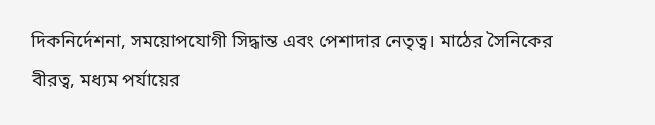দিকনির্দেশনা, সময়োপযোগী সিদ্ধান্ত এবং পেশাদার নেতৃত্ব। মাঠের সৈনিকের বীরত্ব, মধ্যম পর্যায়ের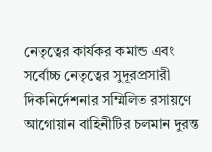নেতৃত্বের কার্যকর কমান্ড এবং সর্বোচ্চ নেতৃত্বের সুদূরপ্রসারী দিকনির্দেশনার সম্মিলিত রসায়ণে আগোয়ান বাহিনীটির চলমান দুরন্ত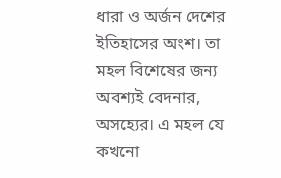ধারা ও অর্জন দেশের ইতিহাসের অংশ। তা মহল বিশেষের জন্য অবশ্যই বেদনার, অসহ্যের। এ মহল যে কখনো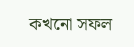কখনো সফল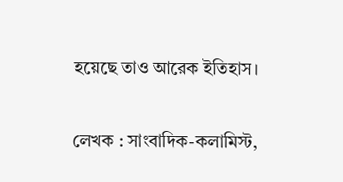হয়েছে তাও আরেক ইতিহাস।

লেখক : সাংবাদিক-কলামিস্ট,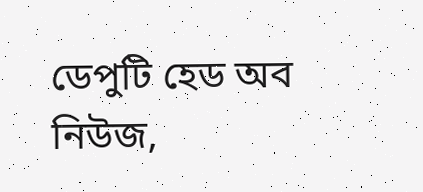ডেপুটি হেড অব নিউজ,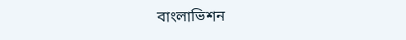বাংলাভিশন